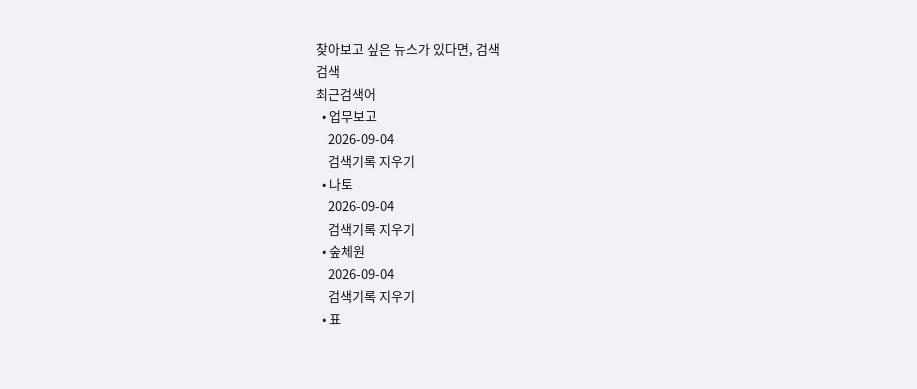찾아보고 싶은 뉴스가 있다면, 검색
검색
최근검색어
  • 업무보고
    2026-09-04
    검색기록 지우기
  • 나토
    2026-09-04
    검색기록 지우기
  • 숲체원
    2026-09-04
    검색기록 지우기
  • 표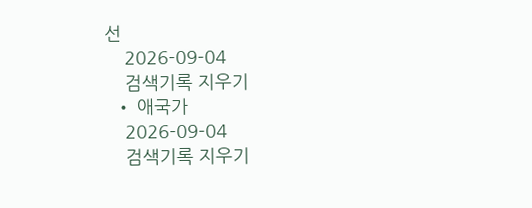선
    2026-09-04
    검색기록 지우기
  • 애국가
    2026-09-04
    검색기록 지우기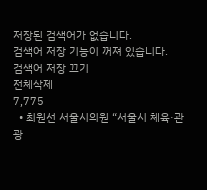저장된 검색어가 없습니다.
검색어 저장 기능이 꺼져 있습니다.
검색어 저장 끄기
전체삭제
7,775
  • 최원선 서울시의원 “서울시 체육·관광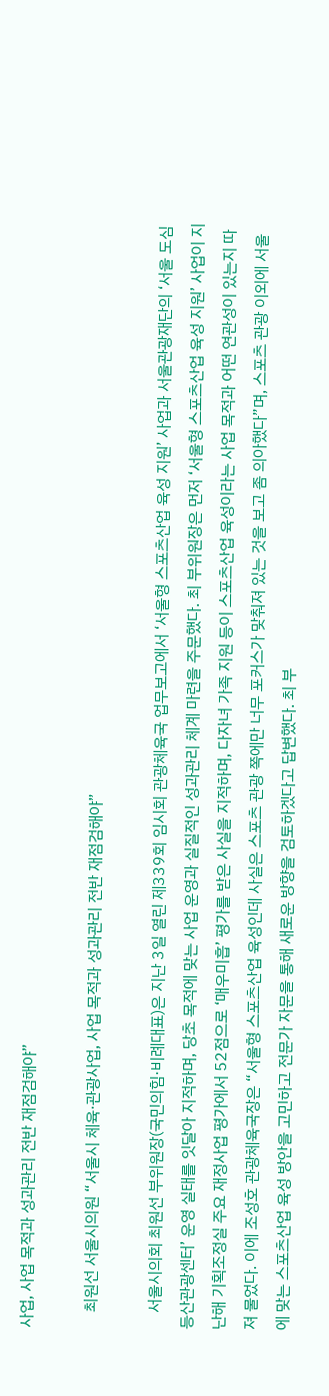사업, 사업 목적과 성과관리 전반 재점검해야”

    최원선 서울시의원 “서울시 체육·관광사업, 사업 목적과 성과관리 전반 재점검해야”

    서울시의회 최원선 부위원장(국민의힘·비례대표)은 지난 3일 열린 제339회 임시회 관광체육국 업무보고에서 ‘서울형 스포츠산업 육성 지원’ 사업과 서울관광재단의 ‘서울 도심 등산관광센터’ 운영 실태를 잇달아 지적하며, 당초 목적에 맞는 사업 운영과 실질적인 성과관리 체계 마련을 주문했다. 최 부위원장은 먼저 ‘서울형 스포츠산업 육성 지원’ 사업이 지난해 기획조정실 주요 재정사업 평가에서 52점으로 ‘매우미흡’ 평가를 받은 사실을 지적하며, 다자녀 가족 지원 등이 스포츠산업 육성이라는 사업 목적과 어떤 연관성이 있는지 따져 물었다. 이에 조성호 관광체육국장은 “서울형 스포츠산업 육성인데 사실은 스포츠 관광 쪽에만 너무 포커스가 맞춰져 있는 것을 보고 좀 의아했다”며, 스포츠 관광 이외에 서울에 맞는 스포츠산업 육성 방안을 고민하고 전문가 자문을 통해 새로운 방향을 검토하겠다고 답변했다. 최 부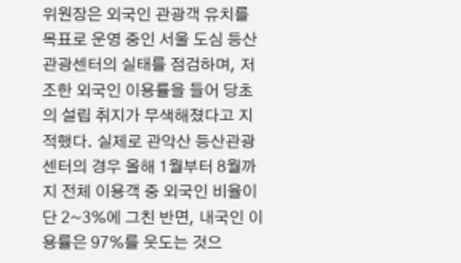위원장은 외국인 관광객 유치를 목표로 운영 중인 서울 도심 등산관광센터의 실태를 점검하며, 저조한 외국인 이용률을 들어 당초의 설립 취지가 무색해졌다고 지적했다. 실제로 관악산 등산관광센터의 경우 올해 1월부터 8월까지 전체 이용객 중 외국인 비율이 단 2~3%에 그친 반면, 내국인 이용률은 97%를 웃도는 것으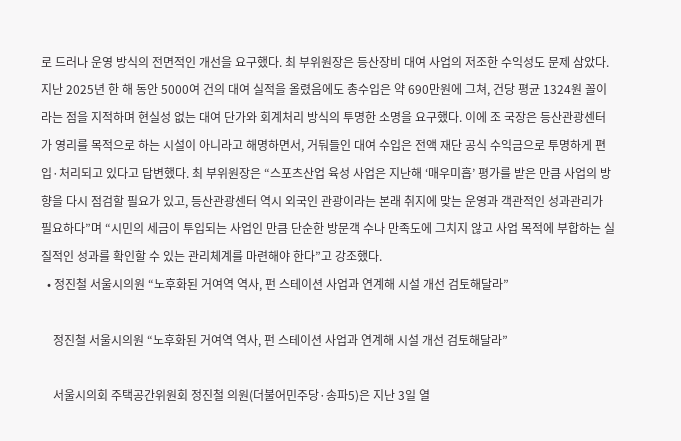로 드러나 운영 방식의 전면적인 개선을 요구했다. 최 부위원장은 등산장비 대여 사업의 저조한 수익성도 문제 삼았다. 지난 2025년 한 해 동안 5000여 건의 대여 실적을 올렸음에도 총수입은 약 690만원에 그쳐, 건당 평균 1324원 꼴이라는 점을 지적하며 현실성 없는 대여 단가와 회계처리 방식의 투명한 소명을 요구했다. 이에 조 국장은 등산관광센터가 영리를 목적으로 하는 시설이 아니라고 해명하면서, 거둬들인 대여 수입은 전액 재단 공식 수익금으로 투명하게 편입·처리되고 있다고 답변했다. 최 부위원장은 “스포츠산업 육성 사업은 지난해 ‘매우미흡’ 평가를 받은 만큼 사업의 방향을 다시 점검할 필요가 있고, 등산관광센터 역시 외국인 관광이라는 본래 취지에 맞는 운영과 객관적인 성과관리가 필요하다”며 “시민의 세금이 투입되는 사업인 만큼 단순한 방문객 수나 만족도에 그치지 않고 사업 목적에 부합하는 실질적인 성과를 확인할 수 있는 관리체계를 마련해야 한다”고 강조했다.
  • 정진철 서울시의원 “노후화된 거여역 역사, 펀 스테이션 사업과 연계해 시설 개선 검토해달라”

    정진철 서울시의원 “노후화된 거여역 역사, 펀 스테이션 사업과 연계해 시설 개선 검토해달라”

    서울시의회 주택공간위원회 정진철 의원(더불어민주당·송파5)은 지난 3일 열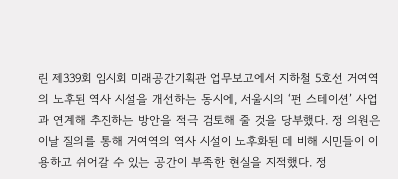린 제339회 임시회 미래공간기획관 업무보고에서 지하철 5호선 거여역의 노후된 역사 시설을 개선하는 동시에, 서울시의 ‘펀 스테이션’ 사업과 연계해 추진하는 방안을 적극 검토해 줄 것을 당부했다. 정 의원은 이날 질의를 통해 거여역의 역사 시설이 노후화된 데 비해 시민들이 이용하고 쉬어갈 수 있는 공간이 부족한 현실을 지적했다. 정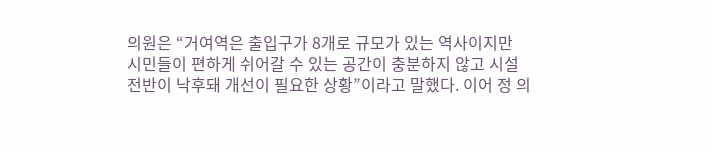의원은 “거여역은 출입구가 8개로 규모가 있는 역사이지만 시민들이 편하게 쉬어갈 수 있는 공간이 충분하지 않고 시설 전반이 낙후돼 개선이 필요한 상황”이라고 말했다. 이어 정 의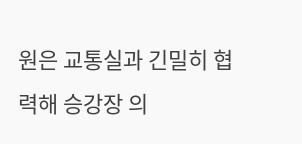원은 교통실과 긴밀히 협력해 승강장 의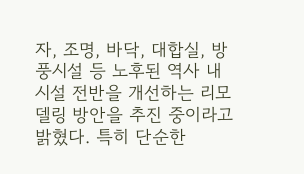자, 조명, 바닥, 대합실, 방풍시설 등 노후된 역사 내 시설 전반을 개선하는 리모델링 방안을 추진 중이라고 밝혔다. 특히 단순한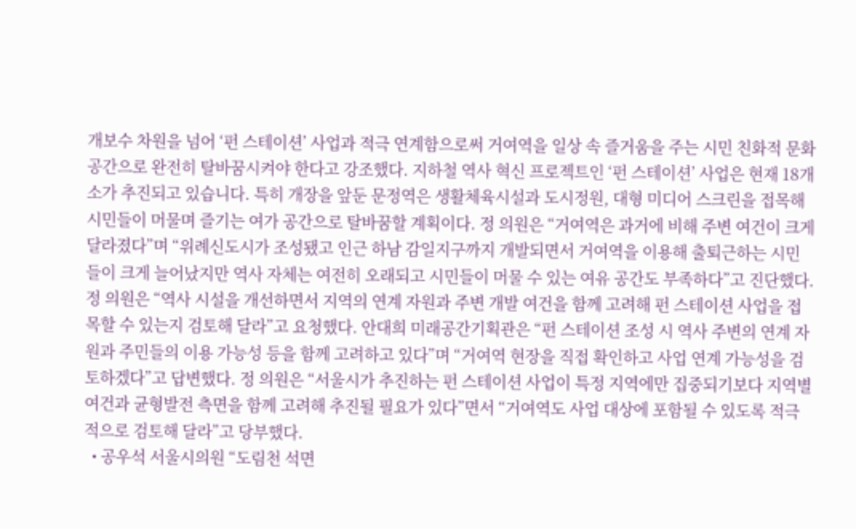개보수 차원을 넘어 ‘펀 스테이션’ 사업과 적극 연계함으로써 거여역을 일상 속 즐거움을 주는 시민 친화적 문화 공간으로 완전히 탈바꿈시켜야 한다고 강조했다. 지하철 역사 혁신 프로젝트인 ‘펀 스테이션’ 사업은 현재 18개소가 추진되고 있습니다. 특히 개장을 앞둔 문정역은 생활체육시설과 도시정원, 대형 미디어 스크린을 접목해 시민들이 머물며 즐기는 여가 공간으로 탈바꿈할 계획이다. 정 의원은 “거여역은 과거에 비해 주변 여건이 크게 달라졌다”며 “위례신도시가 조성됐고 인근 하남 감일지구까지 개발되면서 거여역을 이용해 출퇴근하는 시민들이 크게 늘어났지만 역사 자체는 여전히 오래되고 시민들이 머물 수 있는 여유 공간도 부족하다”고 진단했다. 정 의원은 “역사 시설을 개선하면서 지역의 연계 자원과 주변 개발 여건을 함께 고려해 펀 스테이션 사업을 접목할 수 있는지 검토해 달라”고 요청했다. 안대희 미래공간기획관은 “펀 스테이션 조성 시 역사 주변의 연계 자원과 주민들의 이용 가능성 등을 함께 고려하고 있다”며 “거여역 현장을 직접 확인하고 사업 연계 가능성을 검토하겠다”고 답변했다. 정 의원은 “서울시가 추진하는 펀 스테이션 사업이 특정 지역에만 집중되기보다 지역별 여건과 균형발전 측면을 함께 고려해 추진될 필요가 있다”면서 “거여역도 사업 대상에 포함될 수 있도록 적극적으로 검토해 달라”고 당부했다.
  • 공우석 서울시의원 “도림천 석면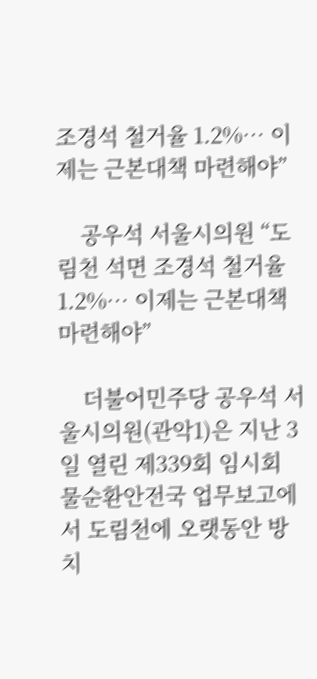조경석 철거율 1.2%… 이제는 근본대책 마련해야”

    공우석 서울시의원 “도림천 석면 조경석 철거율 1.2%… 이제는 근본대책 마련해야”

    더불어민주당 공우석 서울시의원(관악1)은 지난 3일 열린 제339회 임시회 물순환안전국 업무보고에서 도림천에 오랫동안 방치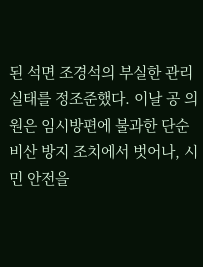된 석면 조경석의 부실한 관리 실태를 정조준했다. 이날 공 의원은 임시방편에 불과한 단순 비산 방지 조치에서 벗어나, 시민 안전을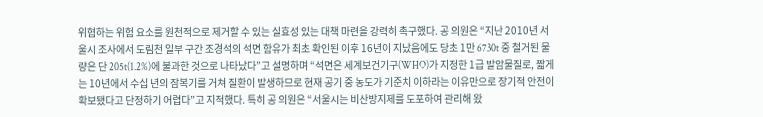위협하는 위험 요소를 원천적으로 제거할 수 있는 실효성 있는 대책 마련을 강력히 촉구했다. 공 의원은 “지난 2010년 서울시 조사에서 도림천 일부 구간 조경석의 석면 함유가 최초 확인된 이후 16년이 지났음에도 당초 1만 6730t 중 철거된 물량은 단 205t(1.2%)에 불과한 것으로 나타났다”고 설명하며 “석면은 세계보건기구(WHO)가 지정한 1급 발암물질로, 짧게는 10년에서 수십 년의 잠복기를 거쳐 질환이 발생하므로 현재 공기 중 농도가 기준치 이하라는 이유만으로 장기적 안전이 확보됐다고 단정하기 어렵다”고 지적했다. 특히 공 의원은 “서울시는 비산방지제를 도포하여 관리해 왔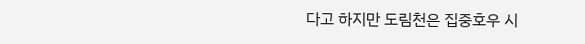다고 하지만 도림천은 집중호우 시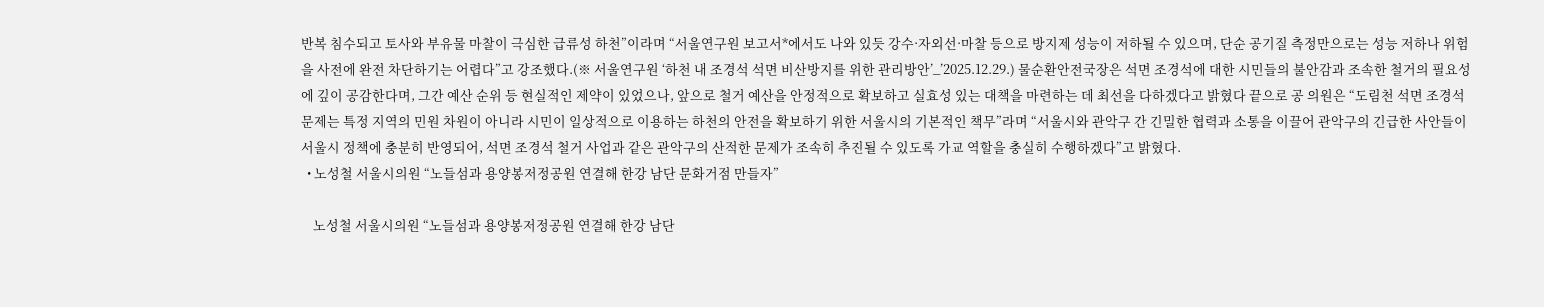반복 침수되고 토사와 부유물 마찰이 극심한 급류성 하천”이라며 “서울연구원 보고서*에서도 나와 있듯 강수·자외선·마찰 등으로 방지제 성능이 저하될 수 있으며, 단순 공기질 측정만으로는 성능 저하나 위험을 사전에 완전 차단하기는 어렵다”고 강조했다.(※ 서울연구원 ‘하천 내 조경석 석면 비산방지를 위한 관리방안’_’2025.12.29.) 물순환안전국장은 석면 조경석에 대한 시민들의 불안감과 조속한 철거의 필요성에 깊이 공감한다며, 그간 예산 순위 등 현실적인 제약이 있었으나, 앞으로 철거 예산을 안정적으로 확보하고 실효성 있는 대책을 마련하는 데 최선을 다하겠다고 밝혔다 끝으로 공 의원은 “도림천 석면 조경석 문제는 특정 지역의 민원 차원이 아니라 시민이 일상적으로 이용하는 하천의 안전을 확보하기 위한 서울시의 기본적인 책무”라며 “서울시와 관악구 간 긴밀한 협력과 소통을 이끌어 관악구의 긴급한 사안들이 서울시 정책에 충분히 반영되어, 석면 조경석 철거 사업과 같은 관악구의 산적한 문제가 조속히 추진될 수 있도록 가교 역할을 충실히 수행하겠다”고 밝혔다.
  • 노성철 서울시의원 “노들섬과 용양봉저정공원 연결해 한강 남단 문화거점 만들자”

    노성철 서울시의원 “노들섬과 용양봉저정공원 연결해 한강 남단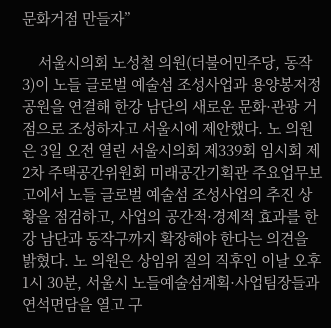문화거점 만들자”

    서울시의회 노성철 의원(더불어민주당, 동작3)이 노들 글로벌 예술섬 조성사업과 용양봉저정공원을 연결해 한강 남단의 새로운 문화·관광 거점으로 조성하자고 서울시에 제안했다. 노 의원은 3일 오전 열린 서울시의회 제339회 임시회 제2차 주택공간위원회 미래공간기획관 주요업무보고에서 노들 글로벌 예술섬 조성사업의 추진 상황을 점검하고, 사업의 공간적·경제적 효과를 한강 남단과 동작구까지 확장해야 한다는 의견을 밝혔다. 노 의원은 상임위 질의 직후인 이날 오후 1시 30분, 서울시 노들예술섬계획·사업팀장들과 연석면담을 열고 구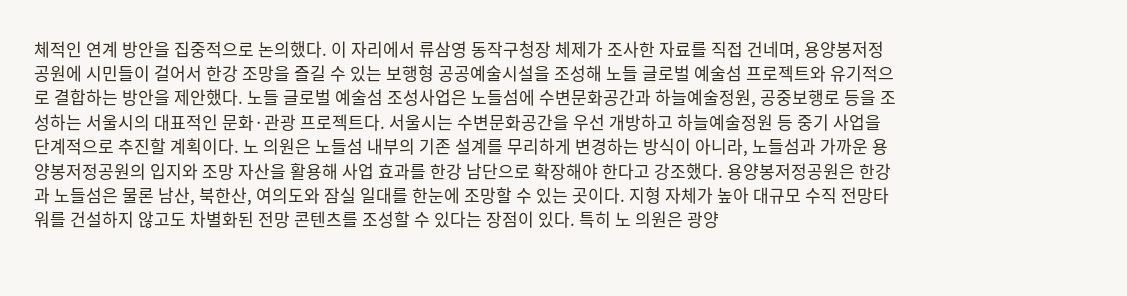체적인 연계 방안을 집중적으로 논의했다. 이 자리에서 류삼영 동작구청장 체제가 조사한 자료를 직접 건네며, 용양봉저정공원에 시민들이 걸어서 한강 조망을 즐길 수 있는 보행형 공공예술시설을 조성해 노들 글로벌 예술섬 프로젝트와 유기적으로 결합하는 방안을 제안했다. 노들 글로벌 예술섬 조성사업은 노들섬에 수변문화공간과 하늘예술정원, 공중보행로 등을 조성하는 서울시의 대표적인 문화·관광 프로젝트다. 서울시는 수변문화공간을 우선 개방하고 하늘예술정원 등 중기 사업을 단계적으로 추진할 계획이다. 노 의원은 노들섬 내부의 기존 설계를 무리하게 변경하는 방식이 아니라, 노들섬과 가까운 용양봉저정공원의 입지와 조망 자산을 활용해 사업 효과를 한강 남단으로 확장해야 한다고 강조했다. 용양봉저정공원은 한강과 노들섬은 물론 남산, 북한산, 여의도와 잠실 일대를 한눈에 조망할 수 있는 곳이다. 지형 자체가 높아 대규모 수직 전망타워를 건설하지 않고도 차별화된 전망 콘텐츠를 조성할 수 있다는 장점이 있다. 특히 노 의원은 광양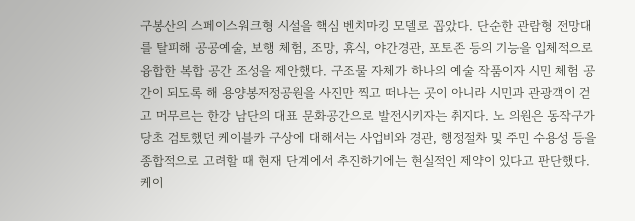구봉산의 스페이스워크형 시설을 핵심 벤치마킹 모델로 꼽았다. 단순한 관람형 전망대를 탈피해 공공예술, 보행 체험, 조망, 휴식, 야간경관, 포토존 등의 기능을 입체적으로 융합한 복합 공간 조성을 제안했다. 구조물 자체가 하나의 예술 작품이자 시민 체험 공간이 되도록 해 용양봉저정공원을 사진만 찍고 떠나는 곳이 아니라 시민과 관광객이 걷고 머무르는 한강 남단의 대표 문화공간으로 발전시키자는 취지다. 노 의원은 동작구가 당초 검토했던 케이블카 구상에 대해서는 사업비와 경관, 행정절차 및 주민 수용성 등을 종합적으로 고려할 때 현재 단계에서 추진하기에는 현실적인 제약이 있다고 판단했다. 케이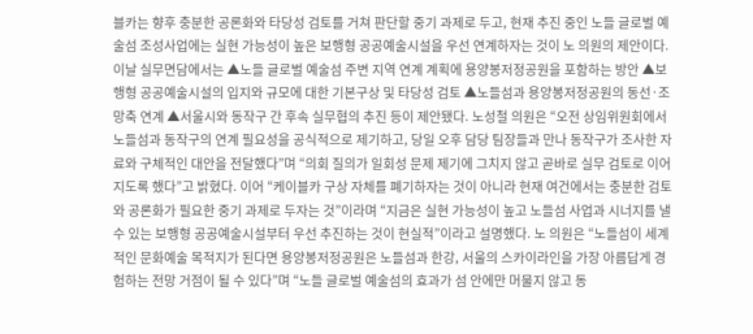블카는 향후 충분한 공론화와 타당성 검토를 거쳐 판단할 중기 과제로 두고, 현재 추진 중인 노들 글로벌 예술섬 조성사업에는 실현 가능성이 높은 보행형 공공예술시설을 우선 연계하자는 것이 노 의원의 제안이다. 이날 실무면담에서는 ▲노들 글로벌 예술섬 주변 지역 연계 계획에 용양봉저정공원을 포함하는 방안 ▲보행형 공공예술시설의 입지와 규모에 대한 기본구상 및 타당성 검토 ▲노들섬과 용양봉저정공원의 동선·조망축 연계 ▲서울시와 동작구 간 후속 실무협의 추진 등이 제안됐다. 노성철 의원은 “오전 상임위원회에서 노들섬과 동작구의 연계 필요성을 공식적으로 제기하고, 당일 오후 담당 팀장들과 만나 동작구가 조사한 자료와 구체적인 대안을 전달했다”며 “의회 질의가 일회성 문제 제기에 그치지 않고 곧바로 실무 검토로 이어지도록 했다”고 밝혔다. 이어 “케이블카 구상 자체를 폐기하자는 것이 아니라 현재 여건에서는 충분한 검토와 공론화가 필요한 중기 과제로 두자는 것”이라며 “지금은 실현 가능성이 높고 노들섬 사업과 시너지를 낼 수 있는 보행형 공공예술시설부터 우선 추진하는 것이 현실적”이라고 설명했다. 노 의원은 “노들섬이 세계적인 문화예술 목적지가 된다면 용양봉저정공원은 노들섬과 한강, 서울의 스카이라인을 가장 아름답게 경험하는 전망 거점이 될 수 있다”며 “노들 글로벌 예술섬의 효과가 섬 안에만 머물지 않고 동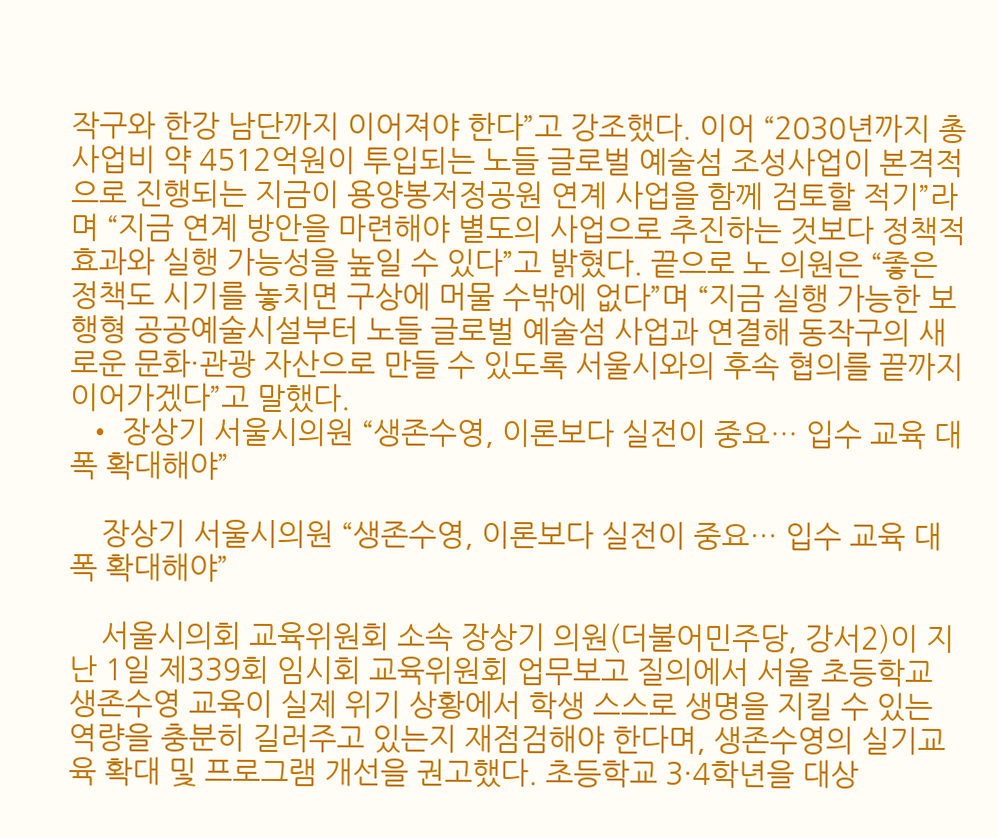작구와 한강 남단까지 이어져야 한다”고 강조했다. 이어 “2030년까지 총사업비 약 4512억원이 투입되는 노들 글로벌 예술섬 조성사업이 본격적으로 진행되는 지금이 용양봉저정공원 연계 사업을 함께 검토할 적기”라며 “지금 연계 방안을 마련해야 별도의 사업으로 추진하는 것보다 정책적 효과와 실행 가능성을 높일 수 있다”고 밝혔다. 끝으로 노 의원은 “좋은 정책도 시기를 놓치면 구상에 머물 수밖에 없다”며 “지금 실행 가능한 보행형 공공예술시설부터 노들 글로벌 예술섬 사업과 연결해 동작구의 새로운 문화·관광 자산으로 만들 수 있도록 서울시와의 후속 협의를 끝까지 이어가겠다”고 말했다.
  • 장상기 서울시의원 “생존수영, 이론보다 실전이 중요… 입수 교육 대폭 확대해야”

    장상기 서울시의원 “생존수영, 이론보다 실전이 중요… 입수 교육 대폭 확대해야”

    서울시의회 교육위원회 소속 장상기 의원(더불어민주당, 강서2)이 지난 1일 제339회 임시회 교육위원회 업무보고 질의에서 서울 초등학교 생존수영 교육이 실제 위기 상황에서 학생 스스로 생명을 지킬 수 있는 역량을 충분히 길러주고 있는지 재점검해야 한다며, 생존수영의 실기교육 확대 및 프로그램 개선을 권고했다. 초등학교 3·4학년을 대상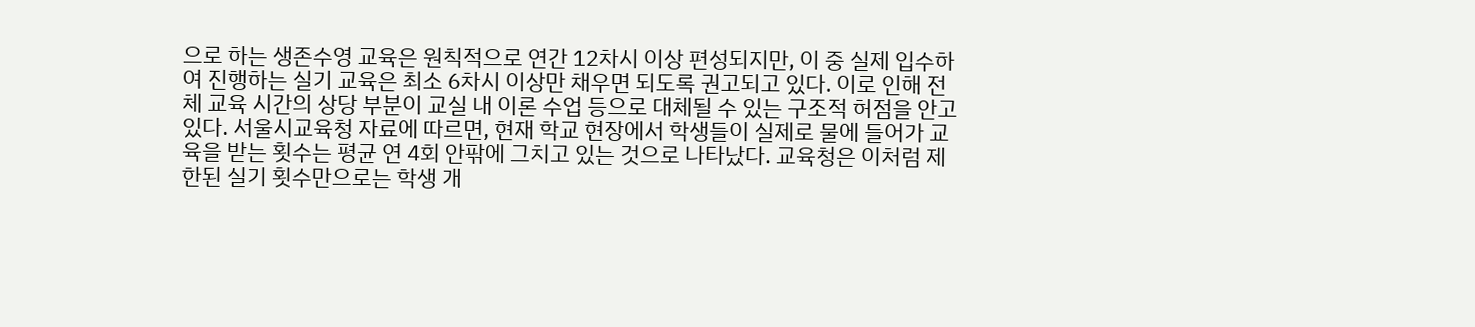으로 하는 생존수영 교육은 원칙적으로 연간 12차시 이상 편성되지만, 이 중 실제 입수하여 진행하는 실기 교육은 최소 6차시 이상만 채우면 되도록 권고되고 있다. 이로 인해 전체 교육 시간의 상당 부분이 교실 내 이론 수업 등으로 대체될 수 있는 구조적 허점을 안고 있다. 서울시교육청 자료에 따르면, 현재 학교 현장에서 학생들이 실제로 물에 들어가 교육을 받는 횟수는 평균 연 4회 안팎에 그치고 있는 것으로 나타났다. 교육청은 이처럼 제한된 실기 횟수만으로는 학생 개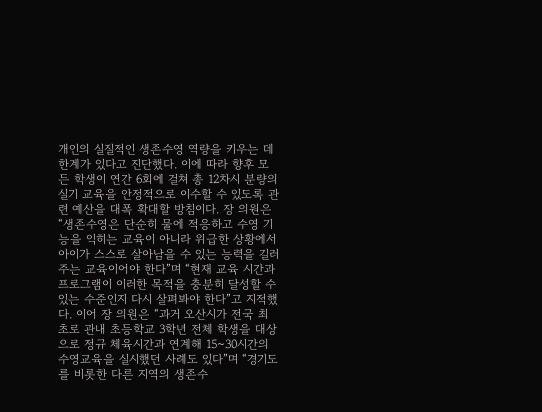개인의 실질적인 생존수영 역량을 키우는 데 한계가 있다고 진단했다. 이에 따라 향후 모든 학생이 연간 6회에 걸쳐 총 12차시 분량의 실기 교육을 안정적으로 이수할 수 있도록 관련 예산을 대폭 확대할 방침이다. 장 의원은 “생존수영은 단순히 물에 적응하고 수영 기능을 익히는 교육이 아니라 위급한 상황에서 아이가 스스로 살아남을 수 있는 능력을 길러주는 교육이어야 한다”며 “현재 교육 시간과 프로그램이 이러한 목적을 충분히 달성할 수 있는 수준인지 다시 살펴봐야 한다”고 지적했다. 이어 장 의원은 “과거 오산시가 전국 최초로 관내 초등학교 3학년 전체 학생을 대상으로 정규 체육시간과 연계해 15~30시간의 수영교육을 실시했던 사례도 있다”며 “경기도를 비롯한 다른 지역의 생존수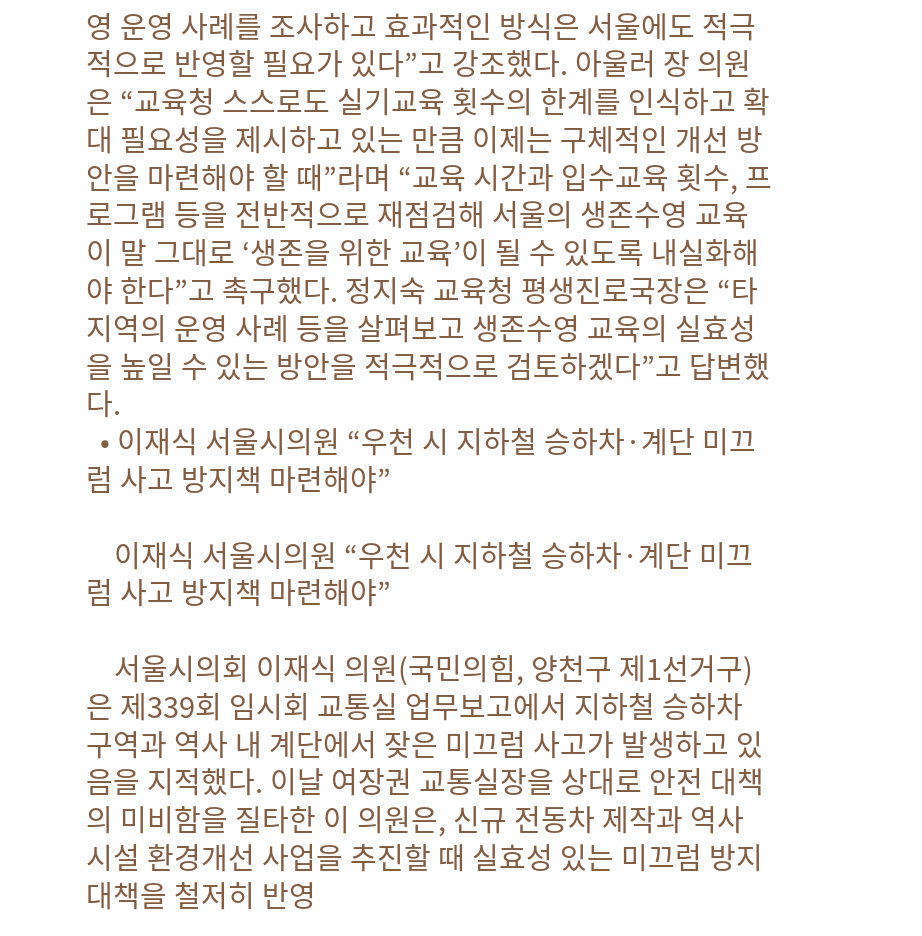영 운영 사례를 조사하고 효과적인 방식은 서울에도 적극적으로 반영할 필요가 있다”고 강조했다. 아울러 장 의원은 “교육청 스스로도 실기교육 횟수의 한계를 인식하고 확대 필요성을 제시하고 있는 만큼 이제는 구체적인 개선 방안을 마련해야 할 때”라며 “교육 시간과 입수교육 횟수, 프로그램 등을 전반적으로 재점검해 서울의 생존수영 교육이 말 그대로 ‘생존을 위한 교육’이 될 수 있도록 내실화해야 한다”고 촉구했다. 정지숙 교육청 평생진로국장은 “타 지역의 운영 사례 등을 살펴보고 생존수영 교육의 실효성을 높일 수 있는 방안을 적극적으로 검토하겠다”고 답변했다.
  • 이재식 서울시의원 “우천 시 지하철 승하차·계단 미끄럼 사고 방지책 마련해야”

    이재식 서울시의원 “우천 시 지하철 승하차·계단 미끄럼 사고 방지책 마련해야”

    서울시의회 이재식 의원(국민의힘, 양천구 제1선거구)은 제339회 임시회 교통실 업무보고에서 지하철 승하차 구역과 역사 내 계단에서 잦은 미끄럼 사고가 발생하고 있음을 지적했다. 이날 여장권 교통실장을 상대로 안전 대책의 미비함을 질타한 이 의원은, 신규 전동차 제작과 역사 시설 환경개선 사업을 추진할 때 실효성 있는 미끄럼 방지 대책을 철저히 반영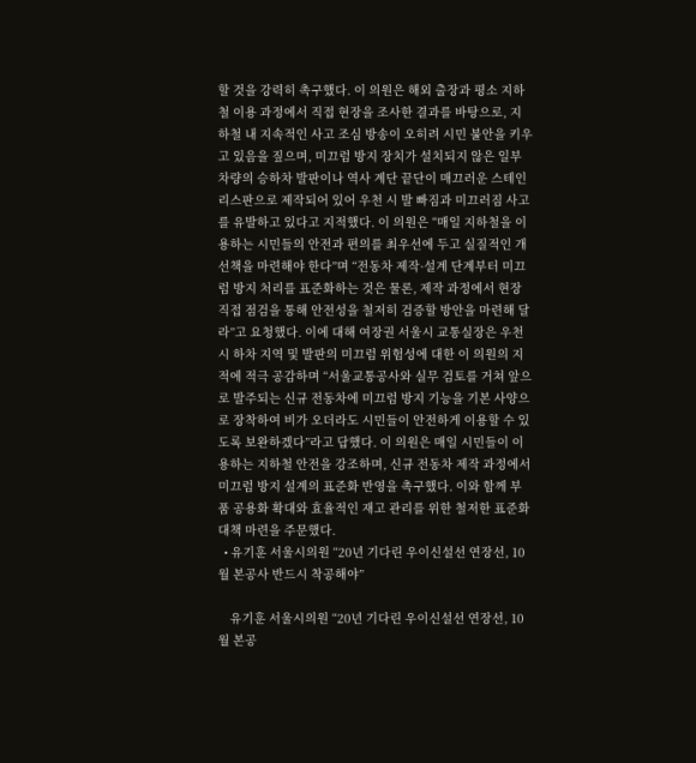할 것을 강력히 촉구했다. 이 의원은 해외 출장과 평소 지하철 이용 과정에서 직접 현장을 조사한 결과를 바탕으로, 지하철 내 지속적인 사고 조심 방송이 오히려 시민 불안을 키우고 있음을 짚으며, 미끄럼 방지 장치가 설치되지 않은 일부 차량의 승하차 발판이나 역사 계단 끝단이 매끄러운 스테인리스판으로 제작되어 있어 우천 시 발 빠짐과 미끄러짐 사고를 유발하고 있다고 지적했다. 이 의원은 “매일 지하철을 이용하는 시민들의 안전과 편의를 최우선에 두고 실질적인 개선책을 마련해야 한다”며 “전동차 제작·설계 단계부터 미끄럼 방지 처리를 표준화하는 것은 물론, 제작 과정에서 현장 직접 점검을 통해 안전성을 철저히 검증할 방안을 마련해 달라”고 요청했다. 이에 대해 여장권 서울시 교통실장은 우천 시 하차 지역 및 발판의 미끄럼 위험성에 대한 이 의원의 지적에 적극 공감하며 “서울교통공사와 실무 검토를 거쳐 앞으로 발주되는 신규 전동차에 미끄럼 방지 기능을 기본 사양으로 장착하여 비가 오더라도 시민들이 안전하게 이용할 수 있도록 보완하겠다”라고 답했다. 이 의원은 매일 시민들이 이용하는 지하철 안전을 강조하며, 신규 전동차 제작 과정에서 미끄럼 방지 설계의 표준화 반영을 촉구했다. 이와 함께 부품 공용화 확대와 효율적인 재고 관리를 위한 철저한 표준화 대책 마련을 주문했다.
  • 유기훈 서울시의원 “20년 기다린 우이신설선 연장선, 10월 본공사 반드시 착공해야”

    유기훈 서울시의원 “20년 기다린 우이신설선 연장선, 10월 본공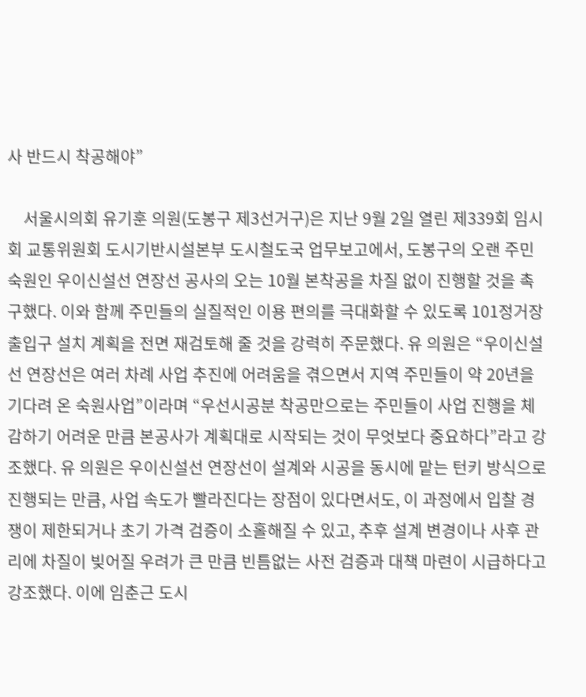사 반드시 착공해야”

    서울시의회 유기훈 의원(도봉구 제3선거구)은 지난 9월 2일 열린 제339회 임시회 교통위원회 도시기반시설본부 도시철도국 업무보고에서, 도봉구의 오랜 주민 숙원인 우이신설선 연장선 공사의 오는 10월 본착공을 차질 없이 진행할 것을 촉구했다. 이와 함께 주민들의 실질적인 이용 편의를 극대화할 수 있도록 101정거장 출입구 설치 계획을 전면 재검토해 줄 것을 강력히 주문했다. 유 의원은 “우이신설선 연장선은 여러 차례 사업 추진에 어려움을 겪으면서 지역 주민들이 약 20년을 기다려 온 숙원사업”이라며 “우선시공분 착공만으로는 주민들이 사업 진행을 체감하기 어려운 만큼 본공사가 계획대로 시작되는 것이 무엇보다 중요하다”라고 강조했다. 유 의원은 우이신설선 연장선이 설계와 시공을 동시에 맡는 턴키 방식으로 진행되는 만큼, 사업 속도가 빨라진다는 장점이 있다면서도, 이 과정에서 입찰 경쟁이 제한되거나 초기 가격 검증이 소홀해질 수 있고, 추후 설계 변경이나 사후 관리에 차질이 빚어질 우려가 큰 만큼 빈틈없는 사전 검증과 대책 마련이 시급하다고 강조했다. 이에 임춘근 도시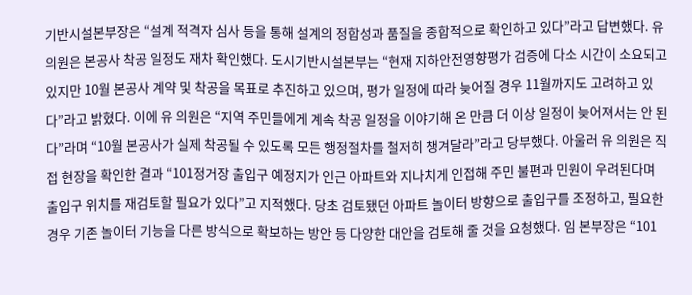기반시설본부장은 “설계 적격자 심사 등을 통해 설계의 정합성과 품질을 종합적으로 확인하고 있다”라고 답변했다. 유 의원은 본공사 착공 일정도 재차 확인했다. 도시기반시설본부는 “현재 지하안전영향평가 검증에 다소 시간이 소요되고 있지만 10월 본공사 계약 및 착공을 목표로 추진하고 있으며, 평가 일정에 따라 늦어질 경우 11월까지도 고려하고 있다”라고 밝혔다. 이에 유 의원은 “지역 주민들에게 계속 착공 일정을 이야기해 온 만큼 더 이상 일정이 늦어져서는 안 된다”라며 “10월 본공사가 실제 착공될 수 있도록 모든 행정절차를 철저히 챙겨달라”라고 당부했다. 아울러 유 의원은 직접 현장을 확인한 결과 “101정거장 출입구 예정지가 인근 아파트와 지나치게 인접해 주민 불편과 민원이 우려된다며 출입구 위치를 재검토할 필요가 있다”고 지적했다. 당초 검토됐던 아파트 놀이터 방향으로 출입구를 조정하고, 필요한 경우 기존 놀이터 기능을 다른 방식으로 확보하는 방안 등 다양한 대안을 검토해 줄 것을 요청했다. 임 본부장은 “101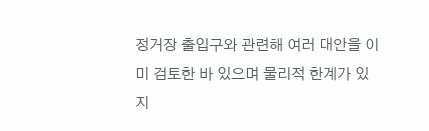정거장 출입구와 관련해 여러 대안을 이미 검토한 바 있으며 물리적 한계가 있지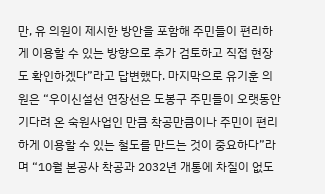만, 유 의원이 제시한 방안을 포함해 주민들이 편리하게 이용할 수 있는 방향으로 추가 검토하고 직접 현장도 확인하겠다”라고 답변했다. 마지막으로 유기훈 의원은 “우이신설선 연장선은 도봉구 주민들이 오랫동안 기다려 온 숙원사업인 만큼 착공만큼이나 주민이 편리하게 이용할 수 있는 철도를 만드는 것이 중요하다”라며 “10월 본공사 착공과 2032년 개통에 차질이 없도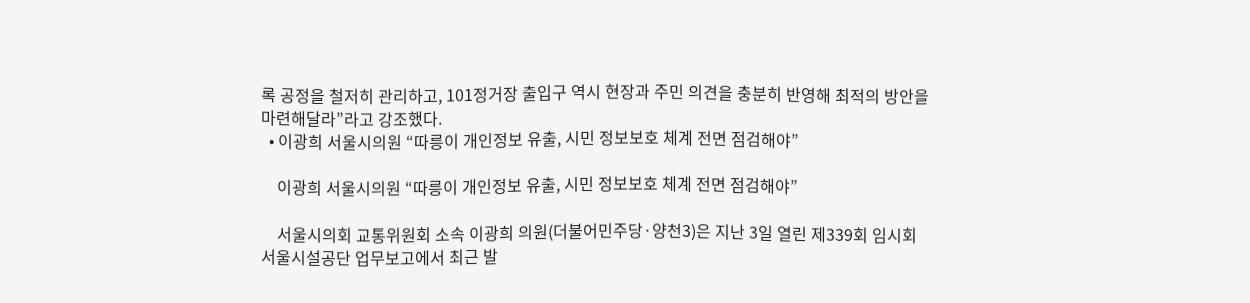록 공정을 철저히 관리하고, 101정거장 출입구 역시 현장과 주민 의견을 충분히 반영해 최적의 방안을 마련해달라”라고 강조했다.
  • 이광희 서울시의원 “따릉이 개인정보 유출, 시민 정보보호 체계 전면 점검해야”

    이광희 서울시의원 “따릉이 개인정보 유출, 시민 정보보호 체계 전면 점검해야”

    서울시의회 교통위원회 소속 이광희 의원(더불어민주당·양천3)은 지난 3일 열린 제339회 임시회 서울시설공단 업무보고에서 최근 발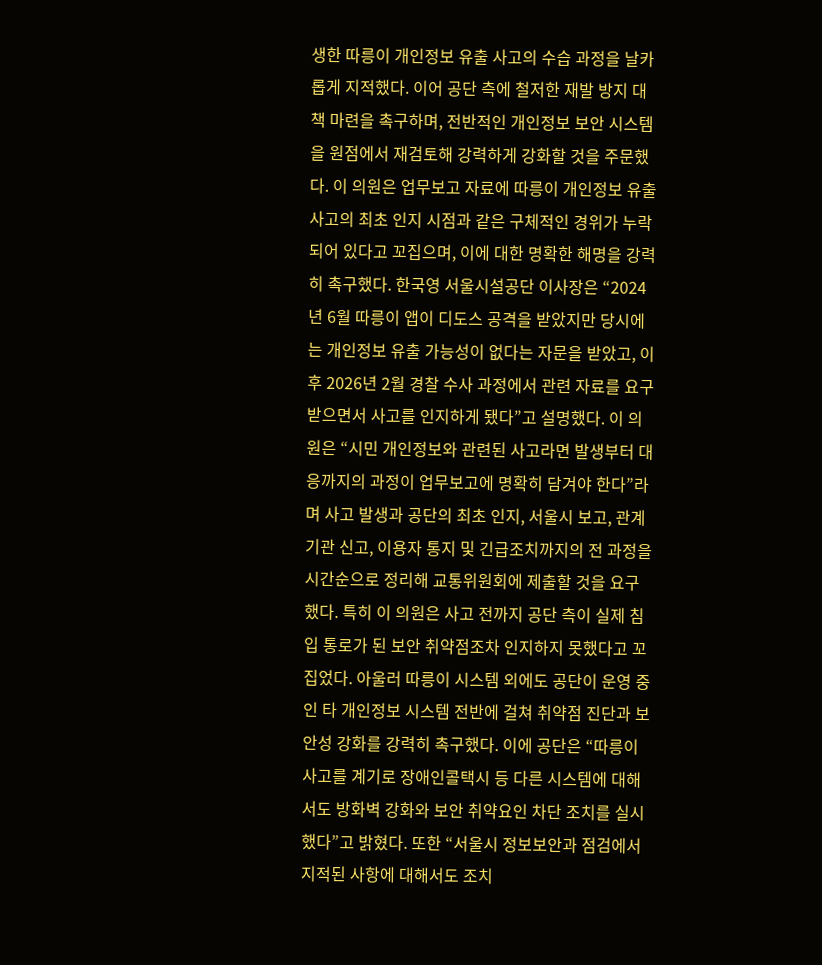생한 따릉이 개인정보 유출 사고의 수습 과정을 날카롭게 지적했다. 이어 공단 측에 철저한 재발 방지 대책 마련을 촉구하며, 전반적인 개인정보 보안 시스템을 원점에서 재검토해 강력하게 강화할 것을 주문했다. 이 의원은 업무보고 자료에 따릉이 개인정보 유출 사고의 최초 인지 시점과 같은 구체적인 경위가 누락되어 있다고 꼬집으며, 이에 대한 명확한 해명을 강력히 촉구했다. 한국영 서울시설공단 이사장은 “2024년 6월 따릉이 앱이 디도스 공격을 받았지만 당시에는 개인정보 유출 가능성이 없다는 자문을 받았고, 이후 2026년 2월 경찰 수사 과정에서 관련 자료를 요구받으면서 사고를 인지하게 됐다”고 설명했다. 이 의원은 “시민 개인정보와 관련된 사고라면 발생부터 대응까지의 과정이 업무보고에 명확히 담겨야 한다”라며 사고 발생과 공단의 최초 인지, 서울시 보고, 관계기관 신고, 이용자 통지 및 긴급조치까지의 전 과정을 시간순으로 정리해 교통위원회에 제출할 것을 요구했다. 특히 이 의원은 사고 전까지 공단 측이 실제 침입 통로가 된 보안 취약점조차 인지하지 못했다고 꼬집었다. 아울러 따릉이 시스템 외에도 공단이 운영 중인 타 개인정보 시스템 전반에 걸쳐 취약점 진단과 보안성 강화를 강력히 촉구했다. 이에 공단은 “따릉이 사고를 계기로 장애인콜택시 등 다른 시스템에 대해서도 방화벽 강화와 보안 취약요인 차단 조치를 실시했다”고 밝혔다. 또한 “서울시 정보보안과 점검에서 지적된 사항에 대해서도 조치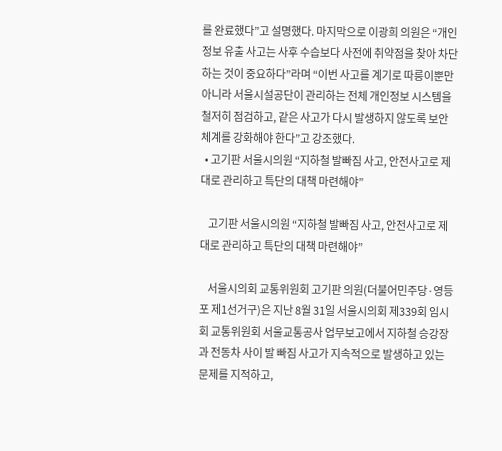를 완료했다”고 설명했다. 마지막으로 이광희 의원은 “개인정보 유출 사고는 사후 수습보다 사전에 취약점을 찾아 차단하는 것이 중요하다”라며 “이번 사고를 계기로 따릉이뿐만 아니라 서울시설공단이 관리하는 전체 개인정보 시스템을 철저히 점검하고, 같은 사고가 다시 발생하지 않도록 보안체계를 강화해야 한다”고 강조했다.
  • 고기판 서울시의원 “지하철 발빠짐 사고, 안전사고로 제대로 관리하고 특단의 대책 마련해야”

    고기판 서울시의원 “지하철 발빠짐 사고, 안전사고로 제대로 관리하고 특단의 대책 마련해야”

    서울시의회 교통위원회 고기판 의원(더불어민주당·영등포 제1선거구)은 지난 8월 31일 서울시의회 제339회 임시회 교통위원회 서울교통공사 업무보고에서 지하철 승강장과 전동차 사이 발 빠짐 사고가 지속적으로 발생하고 있는 문제를 지적하고,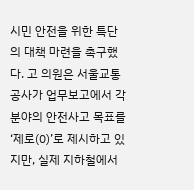시민 안전을 위한 특단의 대책 마련을 촉구했다. 고 의원은 서울교통공사가 업무보고에서 각 분야의 안전사고 목표를 ‘제로(0)’로 제시하고 있지만, 실제 지하철에서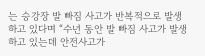는 승강장 발 빠짐 사고가 반복적으로 발생하고 있다며 “수년 동안 발 빠짐 사고가 발생하고 있는데 안전사고가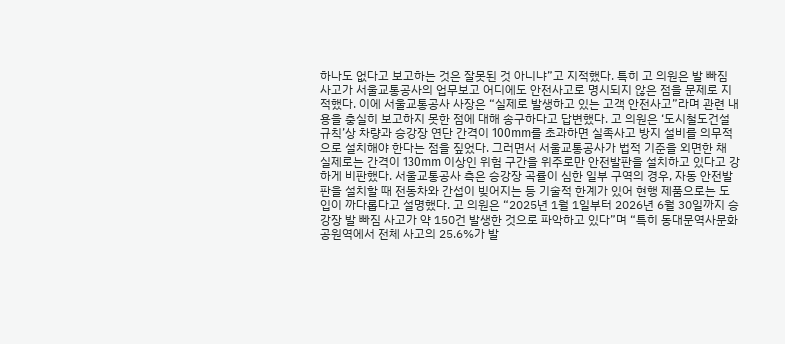하나도 없다고 보고하는 것은 잘못된 것 아니냐”고 지적했다. 특히 고 의원은 발 빠짐 사고가 서울교통공사의 업무보고 어디에도 안전사고로 명시되지 않은 점을 문제로 지적했다. 이에 서울교통공사 사장은 “실제로 발생하고 있는 고객 안전사고”라며 관련 내용을 충실히 보고하지 못한 점에 대해 송구하다고 답변했다. 고 의원은 ‘도시철도건설규칙’상 차량과 승강장 연단 간격이 100mm를 초과하면 실족사고 방지 설비를 의무적으로 설치해야 한다는 점을 짚었다. 그러면서 서울교통공사가 법적 기준을 외면한 채 실제로는 간격이 130mm 이상인 위험 구간을 위주로만 안전발판을 설치하고 있다고 강하게 비판했다. 서울교통공사 측은 승강장 곡률이 심한 일부 구역의 경우, 자동 안전발판을 설치할 때 전동차와 간섭이 빚어지는 등 기술적 한계가 있어 현행 제품으로는 도입이 까다롭다고 설명했다. 고 의원은 “2025년 1월 1일부터 2026년 6월 30일까지 승강장 발 빠짐 사고가 약 150건 발생한 것으로 파악하고 있다”며 “특히 동대문역사문화공원역에서 전체 사고의 25.6%가 발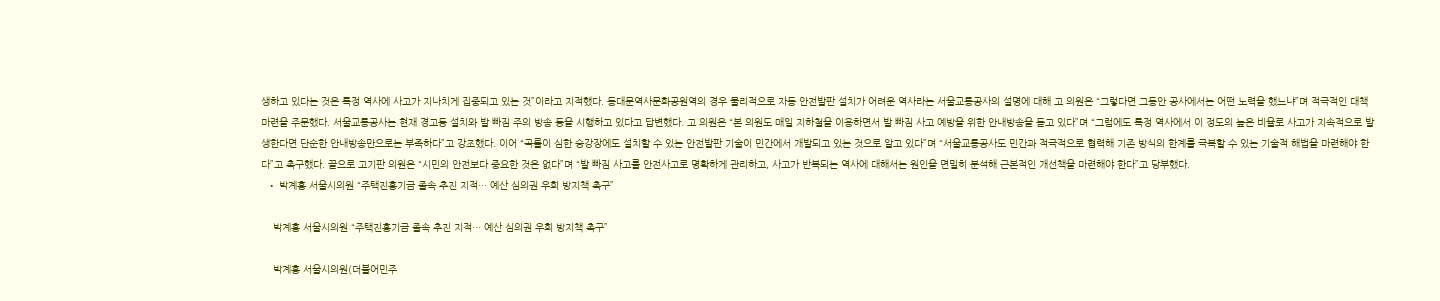생하고 있다는 것은 특정 역사에 사고가 지나치게 집중되고 있는 것”이라고 지적했다. 동대문역사문화공원역의 경우 물리적으로 자동 안전발판 설치가 어려운 역사라는 서울교통공사의 설명에 대해 고 의원은 “그렇다면 그동안 공사에서는 어떤 노력을 했느냐”며 적극적인 대책 마련을 주문했다. 서울교통공사는 현재 경고등 설치와 발 빠짐 주의 방송 등을 시행하고 있다고 답변했다. 고 의원은 “본 의원도 매일 지하철을 이용하면서 발 빠짐 사고 예방을 위한 안내방송을 듣고 있다”며 “그럼에도 특정 역사에서 이 정도의 높은 비율로 사고가 지속적으로 발생한다면 단순한 안내방송만으로는 부족하다”고 강조했다. 이어 “곡률이 심한 승강장에도 설치할 수 있는 안전발판 기술이 민간에서 개발되고 있는 것으로 알고 있다”며 “서울교통공사도 민간과 적극적으로 협력해 기존 방식의 한계를 극복할 수 있는 기술적 해법을 마련해야 한다”고 촉구했다. 끝으로 고기판 의원은 “시민의 안전보다 중요한 것은 없다”며 “발 빠짐 사고를 안전사고로 명확하게 관리하고, 사고가 반복되는 역사에 대해서는 원인을 면밀히 분석해 근본적인 개선책을 마련해야 한다”고 당부했다.
  • 박계홍 서울시의원 “주택진흥기금 졸속 추진 지적… 예산 심의권 우회 방지책 촉구”

    박계홍 서울시의원 “주택진흥기금 졸속 추진 지적… 예산 심의권 우회 방지책 촉구”

    박계홍 서울시의원(더불어민주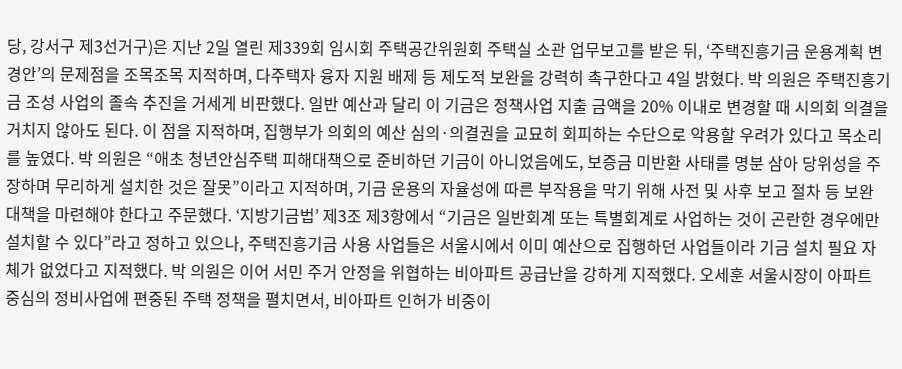당, 강서구 제3선거구)은 지난 2일 열린 제339회 임시회 주택공간위원회 주택실 소관 업무보고를 받은 뒤, ‘주택진흥기금 운용계획 변경안’의 문제점을 조목조목 지적하며, 다주택자 융자 지원 배제 등 제도적 보완을 강력히 촉구한다고 4일 밝혔다. 박 의원은 주택진흥기금 조성 사업의 졸속 추진을 거세게 비판했다. 일반 예산과 달리 이 기금은 정책사업 지출 금액을 20% 이내로 변경할 때 시의회 의결을 거치지 않아도 된다. 이 점을 지적하며, 집행부가 의회의 예산 심의·의결권을 교묘히 회피하는 수단으로 악용할 우려가 있다고 목소리를 높였다. 박 의원은 “애초 청년안심주택 피해대책으로 준비하던 기금이 아니었음에도, 보증금 미반환 사태를 명분 삼아 당위성을 주장하며 무리하게 설치한 것은 잘못”이라고 지적하며, 기금 운용의 자율성에 따른 부작용을 막기 위해 사전 및 사후 보고 절차 등 보완 대책을 마련해야 한다고 주문했다. ‘지방기금법’ 제3조 제3항에서 “기금은 일반회계 또는 특별회계로 사업하는 것이 곤란한 경우에만 설치할 수 있다”라고 정하고 있으나, 주택진흥기금 사용 사업들은 서울시에서 이미 예산으로 집행하던 사업들이라 기금 설치 필요 자체가 없었다고 지적했다. 박 의원은 이어 서민 주거 안정을 위협하는 비아파트 공급난을 강하게 지적했다. 오세훈 서울시장이 아파트 중심의 정비사업에 편중된 주택 정책을 펼치면서, 비아파트 인허가 비중이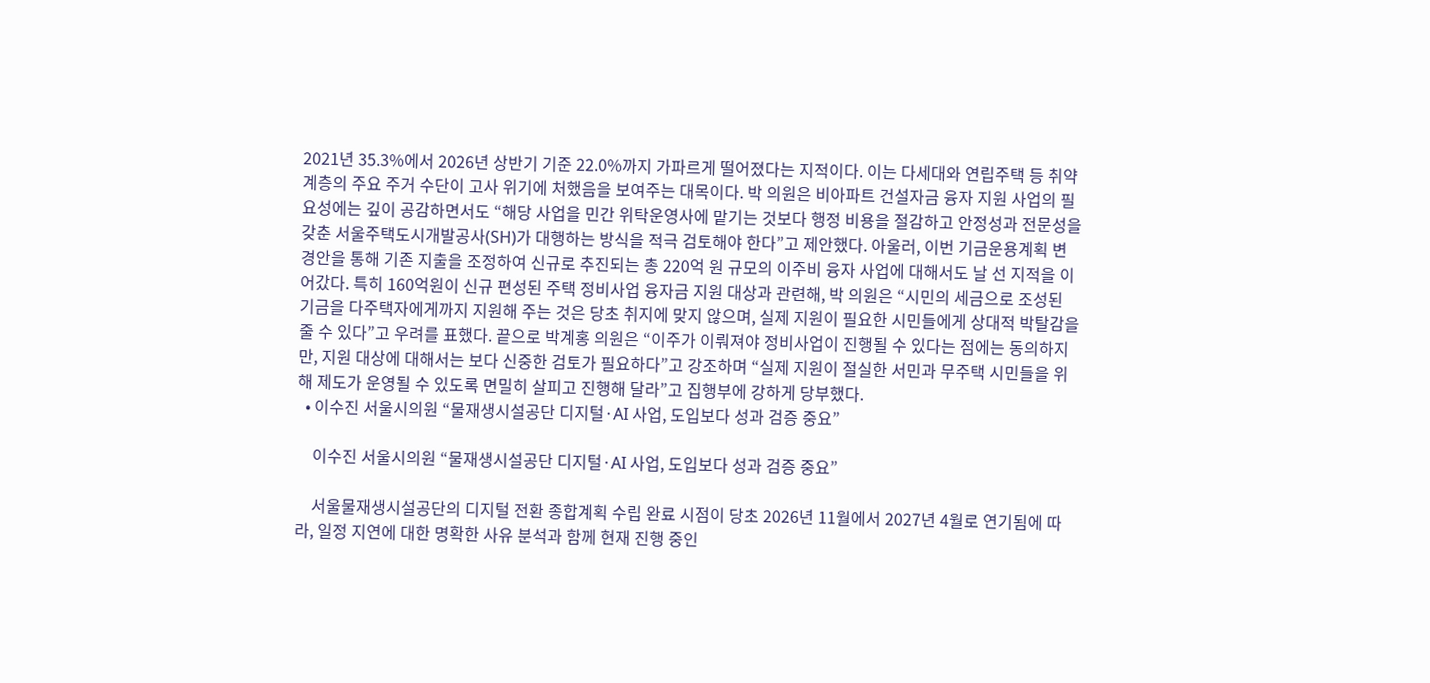2021년 35.3%에서 2026년 상반기 기준 22.0%까지 가파르게 떨어졌다는 지적이다. 이는 다세대와 연립주택 등 취약계층의 주요 주거 수단이 고사 위기에 처했음을 보여주는 대목이다. 박 의원은 비아파트 건설자금 융자 지원 사업의 필요성에는 깊이 공감하면서도 “해당 사업을 민간 위탁운영사에 맡기는 것보다 행정 비용을 절감하고 안정성과 전문성을 갖춘 서울주택도시개발공사(SH)가 대행하는 방식을 적극 검토해야 한다”고 제안했다. 아울러, 이번 기금운용계획 변경안을 통해 기존 지출을 조정하여 신규로 추진되는 총 220억 원 규모의 이주비 융자 사업에 대해서도 날 선 지적을 이어갔다. 특히 160억원이 신규 편성된 주택 정비사업 융자금 지원 대상과 관련해, 박 의원은 “시민의 세금으로 조성된 기금을 다주택자에게까지 지원해 주는 것은 당초 취지에 맞지 않으며, 실제 지원이 필요한 시민들에게 상대적 박탈감을 줄 수 있다”고 우려를 표했다. 끝으로 박계홍 의원은 “이주가 이뤄져야 정비사업이 진행될 수 있다는 점에는 동의하지만, 지원 대상에 대해서는 보다 신중한 검토가 필요하다”고 강조하며 “실제 지원이 절실한 서민과 무주택 시민들을 위해 제도가 운영될 수 있도록 면밀히 살피고 진행해 달라”고 집행부에 강하게 당부했다.
  • 이수진 서울시의원 “물재생시설공단 디지털·AI 사업, 도입보다 성과 검증 중요”

    이수진 서울시의원 “물재생시설공단 디지털·AI 사업, 도입보다 성과 검증 중요”

    서울물재생시설공단의 디지털 전환 종합계획 수립 완료 시점이 당초 2026년 11월에서 2027년 4월로 연기됨에 따라, 일정 지연에 대한 명확한 사유 분석과 함께 현재 진행 중인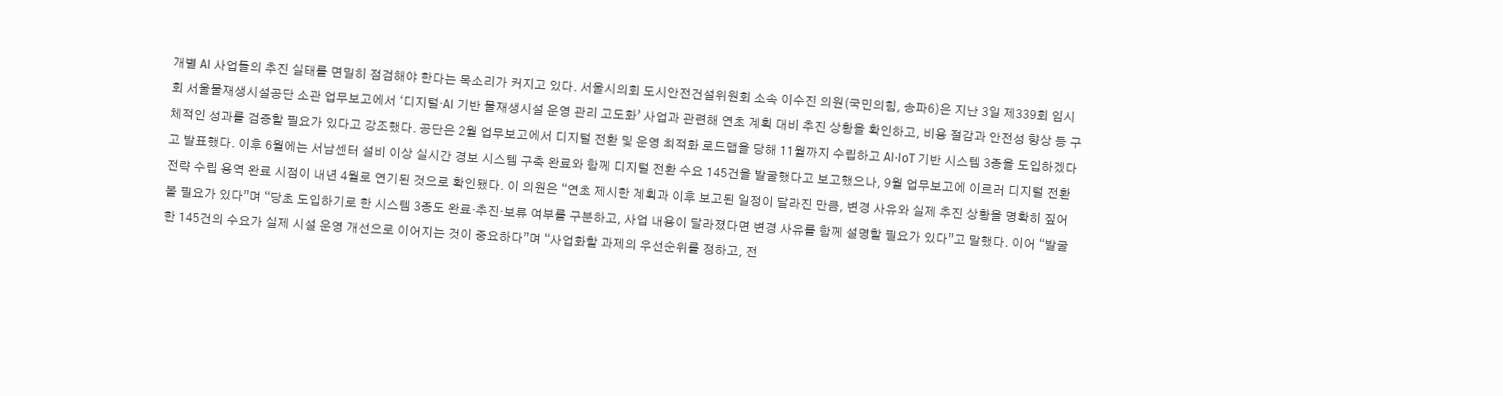개별 AI 사업들의 추진 실태를 면밀히 점검해야 한다는 목소리가 커지고 있다. 서울시의회 도시안전건설위원회 소속 이수진 의원(국민의힘, 송파6)은 지난 3일 제339회 임시회 서울물재생시설공단 소관 업무보고에서 ‘디지털·AI 기반 물재생시설 운영 관리 고도화’ 사업과 관련해 연초 계획 대비 추진 상황을 확인하고, 비용 절감과 안전성 향상 등 구체적인 성과를 검증할 필요가 있다고 강조했다. 공단은 2월 업무보고에서 디지털 전환 및 운영 최적화 로드맵을 당해 11월까지 수립하고 AI·IoT 기반 시스템 3종을 도입하겠다고 발표했다. 이후 6월에는 서남센터 설비 이상 실시간 경보 시스템 구축 완료와 함께 디지털 전환 수요 145건을 발굴했다고 보고했으나, 9월 업무보고에 이르러 디지털 전환 전략 수립 용역 완료 시점이 내년 4월로 연기된 것으로 확인됐다. 이 의원은 “연초 제시한 계획과 이후 보고된 일정이 달라진 만큼, 변경 사유와 실제 추진 상황을 명확히 짚어볼 필요가 있다”며 “당초 도입하기로 한 시스템 3종도 완료·추진·보류 여부를 구분하고, 사업 내용이 달라졌다면 변경 사유를 함께 설명할 필요가 있다”고 말했다. 이어 “발굴한 145건의 수요가 실제 시설 운영 개선으로 이어지는 것이 중요하다”며 “사업화할 과제의 우선순위를 정하고, 전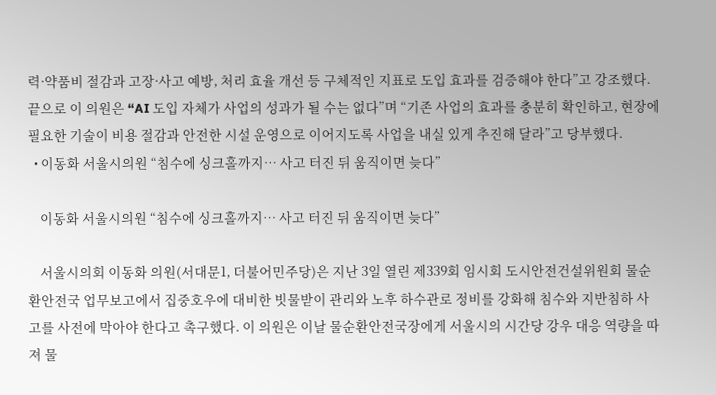력·약품비 절감과 고장·사고 예방, 처리 효율 개선 등 구체적인 지표로 도입 효과를 검증해야 한다”고 강조했다. 끝으로 이 의원은 “AI 도입 자체가 사업의 성과가 될 수는 없다”며 “기존 사업의 효과를 충분히 확인하고, 현장에 필요한 기술이 비용 절감과 안전한 시설 운영으로 이어지도록 사업을 내실 있게 추진해 달라”고 당부했다.
  • 이동화 서울시의원 “침수에 싱크홀까지… 사고 터진 뒤 움직이면 늦다”

    이동화 서울시의원 “침수에 싱크홀까지… 사고 터진 뒤 움직이면 늦다”

    서울시의회 이동화 의원(서대문1, 더불어민주당)은 지난 3일 열린 제339회 임시회 도시안전건설위원회 물순환안전국 업무보고에서 집중호우에 대비한 빗물받이 관리와 노후 하수관로 정비를 강화해 침수와 지반침하 사고를 사전에 막아야 한다고 촉구했다. 이 의원은 이날 물순환안전국장에게 서울시의 시간당 강우 대응 역량을 따져 물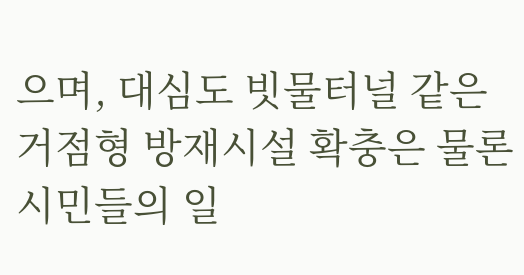으며, 대심도 빗물터널 같은 거점형 방재시설 확충은 물론 시민들의 일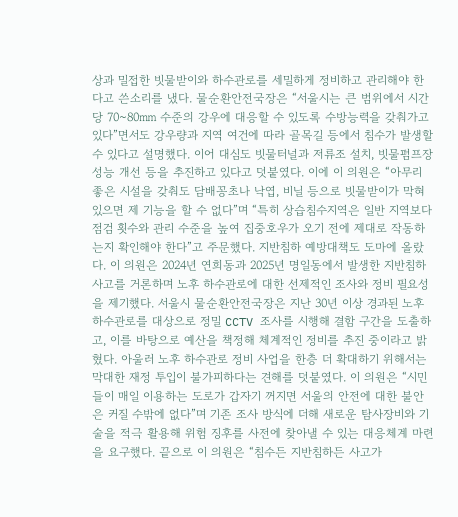상과 밀접한 빗물받이와 하수관로를 세밀하게 정비하고 관리해야 한다고 쓴소리를 냈다. 물순환안전국장은 “서울시는 큰 범위에서 시간당 70~80㎜ 수준의 강우에 대응할 수 있도록 수방능력을 갖춰가고 있다”면서도 강우량과 지역 여건에 따라 골목길 등에서 침수가 발생할 수 있다고 설명했다. 이어 대심도 빗물터널과 저류조 설치, 빗물펌프장 성능 개선 등을 추진하고 있다고 덧붙였다. 이에 이 의원은 “아무리 좋은 시설을 갖춰도 담배꽁초나 낙엽, 비닐 등으로 빗물받이가 막혀 있으면 제 기능을 할 수 없다”며 “특히 상습침수지역은 일반 지역보다 점검 횟수와 관리 수준을 높여 집중호우가 오기 전에 제대로 작동하는지 확인해야 한다”고 주문했다. 지반침하 예방대책도 도마에 올랐다. 이 의원은 2024년 연희동과 2025년 명일동에서 발생한 지반침하 사고를 거론하며 노후 하수관로에 대한 선제적인 조사와 정비 필요성을 제기했다. 서울시 물순환안전국장은 지난 30년 이상 경과된 노후 하수관로를 대상으로 정밀 CCTV 조사를 시행해 결함 구간을 도출하고, 이를 바탕으로 예산을 책정해 체계적인 정비를 추진 중이라고 밝혔다. 아울러 노후 하수관로 정비 사업을 한층 더 확대하기 위해서는 막대한 재정 투입이 불가피하다는 견해를 덧붙였다. 이 의원은 “시민들이 매일 이용하는 도로가 갑자기 꺼지면 서울의 안전에 대한 불안은 커질 수밖에 없다”며 기존 조사 방식에 더해 새로운 탐사장비와 기술을 적극 활용해 위험 징후를 사전에 찾아낼 수 있는 대응체계 마련을 요구했다. 끝으로 이 의원은 “침수든 지반침하든 사고가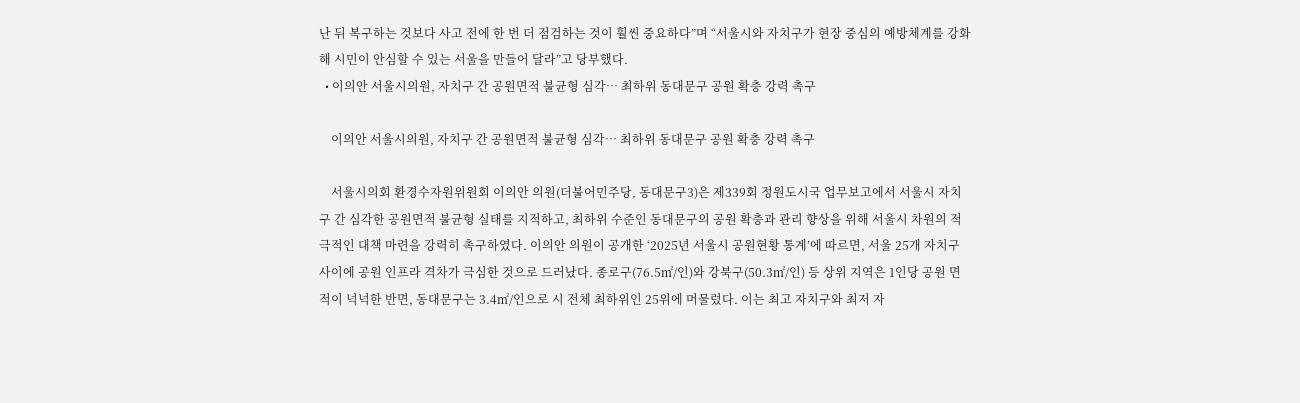난 뒤 복구하는 것보다 사고 전에 한 번 더 점검하는 것이 훨씬 중요하다”며 “서울시와 자치구가 현장 중심의 예방체계를 강화해 시민이 안심할 수 있는 서울을 만들어 달라”고 당부했다.
  • 이의안 서울시의원, 자치구 간 공원면적 불균형 심각… 최하위 동대문구 공원 확충 강력 촉구

    이의안 서울시의원, 자치구 간 공원면적 불균형 심각… 최하위 동대문구 공원 확충 강력 촉구

    서울시의회 환경수자원위원회 이의안 의원(더불어민주당, 동대문구3)은 제339회 정원도시국 업무보고에서 서울시 자치구 간 심각한 공원면적 불균형 실태를 지적하고, 최하위 수준인 동대문구의 공원 확충과 관리 향상을 위해 서울시 차원의 적극적인 대책 마련을 강력히 촉구하였다. 이의안 의원이 공개한 ‘2025년 서울시 공원현황 통계’에 따르면, 서울 25개 자치구 사이에 공원 인프라 격차가 극심한 것으로 드러났다. 종로구(76.5㎡/인)와 강북구(50.3㎡/인) 등 상위 지역은 1인당 공원 면적이 넉넉한 반면, 동대문구는 3.4㎡/인으로 시 전체 최하위인 25위에 머물렀다. 이는 최고 자치구와 최저 자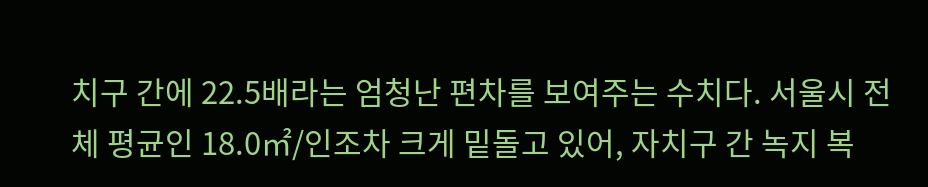치구 간에 22.5배라는 엄청난 편차를 보여주는 수치다. 서울시 전체 평균인 18.0㎡/인조차 크게 밑돌고 있어, 자치구 간 녹지 복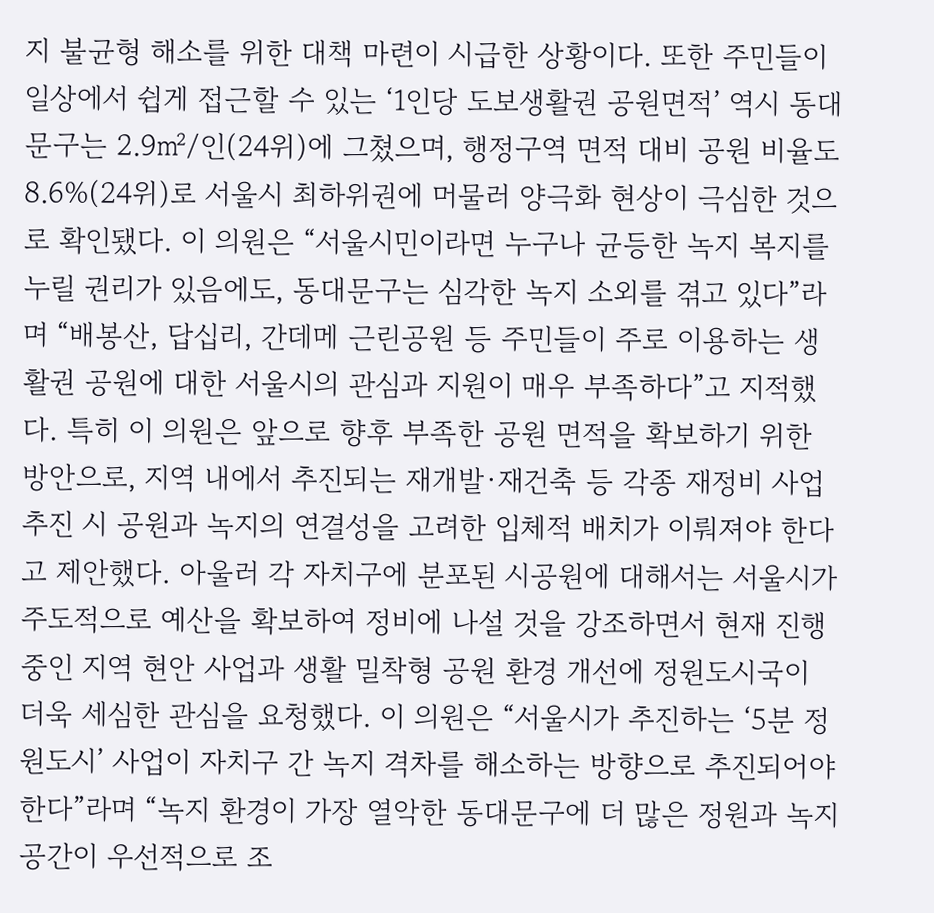지 불균형 해소를 위한 대책 마련이 시급한 상황이다. 또한 주민들이 일상에서 쉽게 접근할 수 있는 ‘1인당 도보생활권 공원면적’ 역시 동대문구는 2.9㎡/인(24위)에 그쳤으며, 행정구역 면적 대비 공원 비율도 8.6%(24위)로 서울시 최하위권에 머물러 양극화 현상이 극심한 것으로 확인됐다. 이 의원은 “서울시민이라면 누구나 균등한 녹지 복지를 누릴 권리가 있음에도, 동대문구는 심각한 녹지 소외를 겪고 있다”라며 “배봉산, 답십리, 간데메 근린공원 등 주민들이 주로 이용하는 생활권 공원에 대한 서울시의 관심과 지원이 매우 부족하다”고 지적했다. 특히 이 의원은 앞으로 향후 부족한 공원 면적을 확보하기 위한 방안으로, 지역 내에서 추진되는 재개발·재건축 등 각종 재정비 사업 추진 시 공원과 녹지의 연결성을 고려한 입체적 배치가 이뤄져야 한다고 제안했다. 아울러 각 자치구에 분포된 시공원에 대해서는 서울시가 주도적으로 예산을 확보하여 정비에 나설 것을 강조하면서 현재 진행 중인 지역 현안 사업과 생활 밀착형 공원 환경 개선에 정원도시국이 더욱 세심한 관심을 요청했다. 이 의원은 “서울시가 추진하는 ‘5분 정원도시’ 사업이 자치구 간 녹지 격차를 해소하는 방향으로 추진되어야 한다”라며 “녹지 환경이 가장 열악한 동대문구에 더 많은 정원과 녹지 공간이 우선적으로 조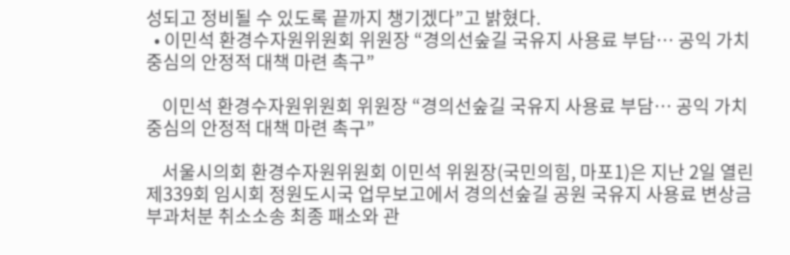성되고 정비될 수 있도록 끝까지 챙기겠다”고 밝혔다.
  • 이민석 환경수자원위원회 위원장 “경의선숲길 국유지 사용료 부담… 공익 가치 중심의 안정적 대책 마련 촉구”

    이민석 환경수자원위원회 위원장 “경의선숲길 국유지 사용료 부담… 공익 가치 중심의 안정적 대책 마련 촉구”

    서울시의회 환경수자원위원회 이민석 위원장(국민의힘, 마포1)은 지난 2일 열린 제339회 임시회 정원도시국 업무보고에서 경의선숲길 공원 국유지 사용료 변상금 부과처분 취소소송 최종 패소와 관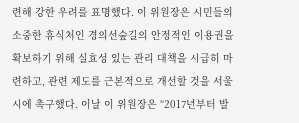련해 강한 우려를 표명했다. 이 위원장은 시민들의 소중한 휴식처인 경의선숲길의 안정적인 이용권을 확보하기 위해 실효성 있는 관리 대책을 시급히 마련하고, 관련 제도를 근본적으로 개선할 것을 서울시에 촉구했다. 이날 이 위원장은 “2017년부터 발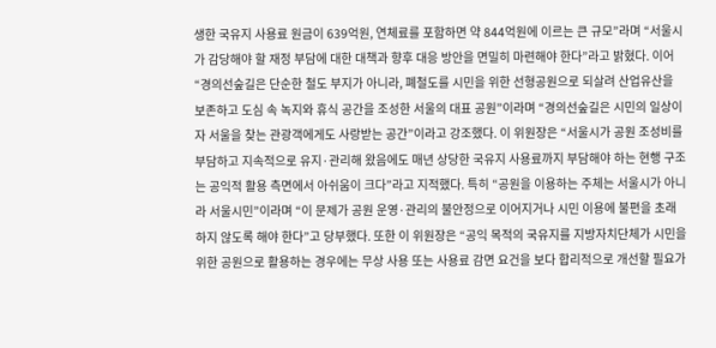생한 국유지 사용료 원금이 639억원, 연체료를 포함하면 약 844억원에 이르는 큰 규모”라며 “서울시가 감당해야 할 재정 부담에 대한 대책과 향후 대응 방안을 면밀히 마련해야 한다”라고 밝혔다. 이어 “경의선숲길은 단순한 철도 부지가 아니라, 폐철도를 시민을 위한 선형공원으로 되살려 산업유산을 보존하고 도심 속 녹지와 휴식 공간을 조성한 서울의 대표 공원”이라며 “경의선숲길은 시민의 일상이자 서울을 찾는 관광객에게도 사랑받는 공간”이라고 강조했다. 이 위원장은 “서울시가 공원 조성비를 부담하고 지속적으로 유지·관리해 왔음에도 매년 상당한 국유지 사용료까지 부담해야 하는 현행 구조는 공익적 활용 측면에서 아쉬움이 크다”라고 지적했다. 특히 “공원을 이용하는 주체는 서울시가 아니라 서울시민”이라며 “이 문제가 공원 운영·관리의 불안정으로 이어지거나 시민 이용에 불편을 초래하지 않도록 해야 한다”고 당부했다. 또한 이 위원장은 “공익 목적의 국유지를 지방자치단체가 시민을 위한 공원으로 활용하는 경우에는 무상 사용 또는 사용료 감면 요건을 보다 합리적으로 개선할 필요가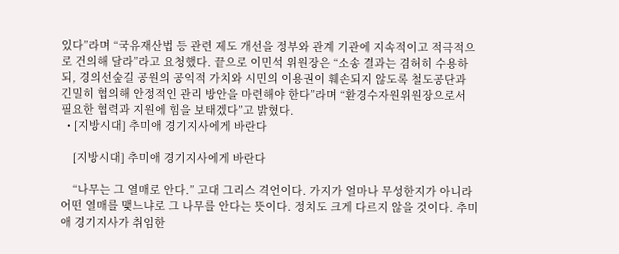있다”라며 “국유재산법 등 관련 제도 개선을 정부와 관계 기관에 지속적이고 적극적으로 건의해 달라”라고 요청했다. 끝으로 이민석 위원장은 “소송 결과는 겸허히 수용하되, 경의선숲길 공원의 공익적 가치와 시민의 이용권이 훼손되지 않도록 철도공단과 긴밀히 협의해 안정적인 관리 방안을 마련해야 한다”라며 “환경수자원위원장으로서 필요한 협력과 지원에 힘을 보태겠다”고 밝혔다.
  • [지방시대] 추미애 경기지사에게 바란다

    [지방시대] 추미애 경기지사에게 바란다

    “나무는 그 열매로 안다.” 고대 그리스 격언이다. 가지가 얼마나 무성한지가 아니라 어떤 열매를 맺느냐로 그 나무를 안다는 뜻이다. 정치도 크게 다르지 않을 것이다. 추미애 경기지사가 취임한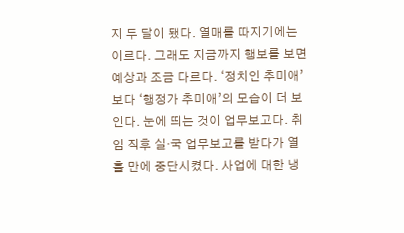지 두 달이 됐다. 열매를 따지기에는 이르다. 그래도 지금까지 행보를 보면 예상과 조금 다르다. ‘정치인 추미애’보다 ‘행정가 추미애’의 모습이 더 보인다. 눈에 띄는 것이 업무보고다. 취임 직후 실·국 업무보고를 받다가 열흘 만에 중단시켰다. 사업에 대한 냉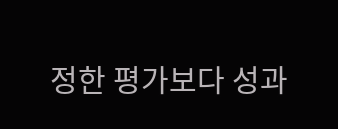정한 평가보다 성과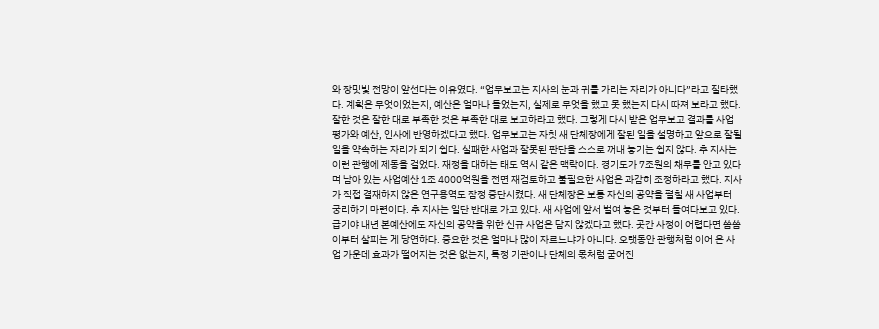와 장밋빛 전망이 앞선다는 이유였다. “업무보고는 지사의 눈과 귀를 가리는 자리가 아니다”라고 질타했다. 계획은 무엇이었는지, 예산은 얼마나 들었는지, 실제로 무엇을 했고 못 했는지 다시 따져 보라고 했다. 잘한 것은 잘한 대로 부족한 것은 부족한 대로 보고하라고 했다. 그렇게 다시 받은 업무보고 결과를 사업평가와 예산, 인사에 반영하겠다고 했다. 업무보고는 자칫 새 단체장에게 잘된 일을 설명하고 앞으로 잘될 일을 약속하는 자리가 되기 쉽다. 실패한 사업과 잘못된 판단을 스스로 꺼내 놓기는 쉽지 않다. 추 지사는 이런 관행에 제동을 걸었다. 재정을 대하는 태도 역시 같은 맥락이다. 경기도가 7조원의 채무를 안고 있다며 남아 있는 사업예산 1조 4000억원을 전면 재검토하고 불필요한 사업은 과감히 조정하라고 했다. 지사가 직접 결재하지 않은 연구용역도 잠정 중단시켰다. 새 단체장은 보통 자신의 공약을 펼칠 새 사업부터 궁리하기 마련이다. 추 지사는 일단 반대로 가고 있다. 새 사업에 앞서 벌여 놓은 것부터 들여다보고 있다. 급기야 내년 본예산에도 자신의 공약을 위한 신규 사업은 담지 않겠다고 했다. 곳간 사정이 어렵다면 씀씀이부터 살피는 게 당연하다. 중요한 것은 얼마나 많이 자르느냐가 아니다. 오랫동안 관행처럼 이어 온 사업 가운데 효과가 떨어지는 것은 없는지, 특정 기관이나 단체의 몫처럼 굳어진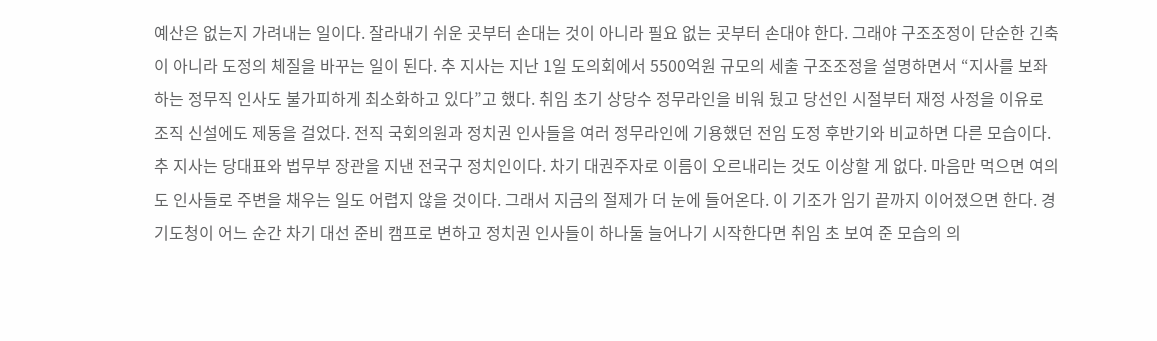예산은 없는지 가려내는 일이다. 잘라내기 쉬운 곳부터 손대는 것이 아니라 필요 없는 곳부터 손대야 한다. 그래야 구조조정이 단순한 긴축이 아니라 도정의 체질을 바꾸는 일이 된다. 추 지사는 지난 1일 도의회에서 5500억원 규모의 세출 구조조정을 설명하면서 “지사를 보좌하는 정무직 인사도 불가피하게 최소화하고 있다”고 했다. 취임 초기 상당수 정무라인을 비워 뒀고 당선인 시절부터 재정 사정을 이유로 조직 신설에도 제동을 걸었다. 전직 국회의원과 정치권 인사들을 여러 정무라인에 기용했던 전임 도정 후반기와 비교하면 다른 모습이다. 추 지사는 당대표와 법무부 장관을 지낸 전국구 정치인이다. 차기 대권주자로 이름이 오르내리는 것도 이상할 게 없다. 마음만 먹으면 여의도 인사들로 주변을 채우는 일도 어렵지 않을 것이다. 그래서 지금의 절제가 더 눈에 들어온다. 이 기조가 임기 끝까지 이어졌으면 한다. 경기도청이 어느 순간 차기 대선 준비 캠프로 변하고 정치권 인사들이 하나둘 늘어나기 시작한다면 취임 초 보여 준 모습의 의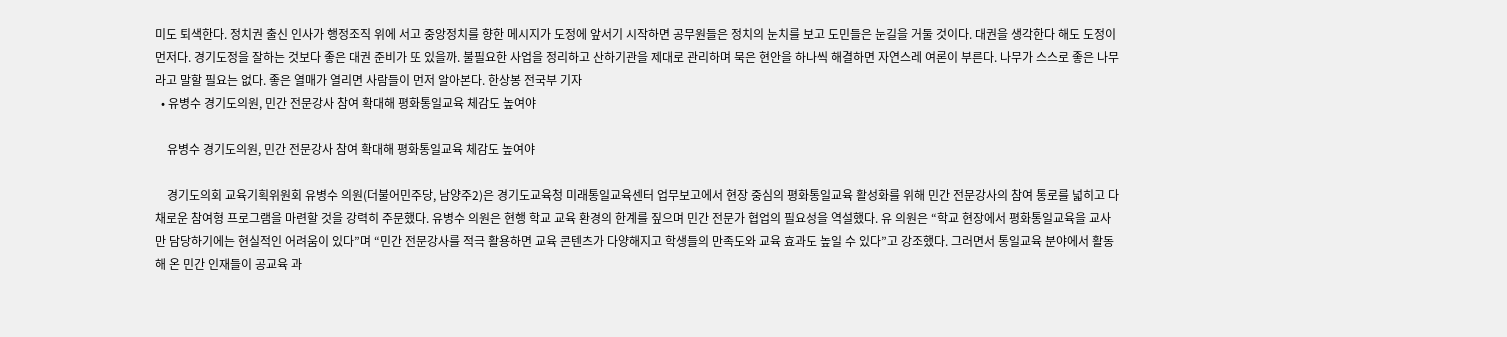미도 퇴색한다. 정치권 출신 인사가 행정조직 위에 서고 중앙정치를 향한 메시지가 도정에 앞서기 시작하면 공무원들은 정치의 눈치를 보고 도민들은 눈길을 거둘 것이다. 대권을 생각한다 해도 도정이 먼저다. 경기도정을 잘하는 것보다 좋은 대권 준비가 또 있을까. 불필요한 사업을 정리하고 산하기관을 제대로 관리하며 묵은 현안을 하나씩 해결하면 자연스레 여론이 부른다. 나무가 스스로 좋은 나무라고 말할 필요는 없다. 좋은 열매가 열리면 사람들이 먼저 알아본다. 한상봉 전국부 기자
  • 유병수 경기도의원, 민간 전문강사 참여 확대해 평화통일교육 체감도 높여야

    유병수 경기도의원, 민간 전문강사 참여 확대해 평화통일교육 체감도 높여야

    경기도의회 교육기획위원회 유병수 의원(더불어민주당, 남양주2)은 경기도교육청 미래통일교육센터 업무보고에서 현장 중심의 평화통일교육 활성화를 위해 민간 전문강사의 참여 통로를 넓히고 다채로운 참여형 프로그램을 마련할 것을 강력히 주문했다. 유병수 의원은 현행 학교 교육 환경의 한계를 짚으며 민간 전문가 협업의 필요성을 역설했다. 유 의원은 “학교 현장에서 평화통일교육을 교사만 담당하기에는 현실적인 어려움이 있다”며 “민간 전문강사를 적극 활용하면 교육 콘텐츠가 다양해지고 학생들의 만족도와 교육 효과도 높일 수 있다”고 강조했다. 그러면서 통일교육 분야에서 활동해 온 민간 인재들이 공교육 과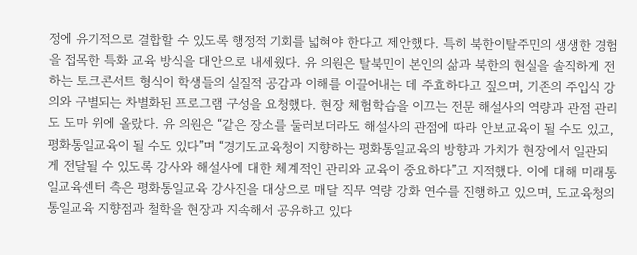정에 유기적으로 결합할 수 있도록 행정적 기회를 넓혀야 한다고 제안했다. 특히 북한이탈주민의 생생한 경험을 접목한 특화 교육 방식을 대안으로 내세웠다. 유 의원은 탈북민이 본인의 삶과 북한의 현실을 솔직하게 전하는 토크콘서트 형식이 학생들의 실질적 공감과 이해를 이끌어내는 데 주효하다고 짚으며, 기존의 주입식 강의와 구별되는 차별화된 프로그램 구성을 요청했다. 현장 체험학습을 이끄는 전문 해설사의 역량과 관점 관리도 도마 위에 올랐다. 유 의원은 “같은 장소를 둘러보더라도 해설사의 관점에 따라 안보교육이 될 수도 있고, 평화통일교육이 될 수도 있다”며 “경기도교육청이 지향하는 평화통일교육의 방향과 가치가 현장에서 일관되게 전달될 수 있도록 강사와 해설사에 대한 체계적인 관리와 교육이 중요하다”고 지적했다. 이에 대해 미래통일교육센터 측은 평화통일교육 강사진을 대상으로 매달 직무 역량 강화 연수를 진행하고 있으며, 도교육청의 통일교육 지향점과 철학을 현장과 지속해서 공유하고 있다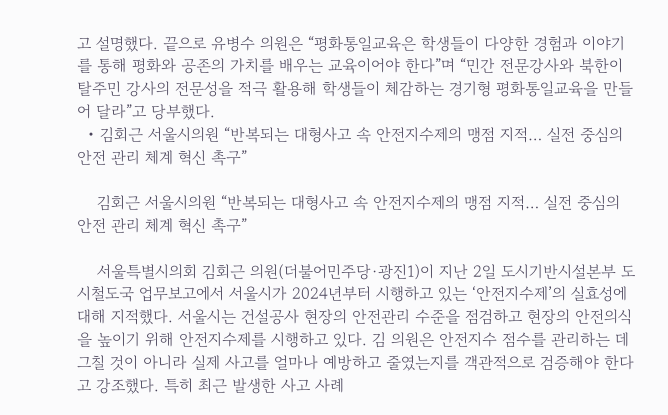고 설명했다. 끝으로 유병수 의원은 “평화통일교육은 학생들이 다양한 경험과 이야기를 통해 평화와 공존의 가치를 배우는 교육이어야 한다”며 “민간 전문강사와 북한이탈주민 강사의 전문성을 적극 활용해 학생들이 체감하는 경기형 평화통일교육을 만들어 달라”고 당부했다.
  • 김회근 서울시의원 “반복되는 대형사고 속 안전지수제의 맹점 지적… 실전 중심의 안전 관리 체계 혁신 촉구”

    김회근 서울시의원 “반복되는 대형사고 속 안전지수제의 맹점 지적… 실전 중심의 안전 관리 체계 혁신 촉구”

    서울특별시의회 김회근 의원(더불어민주당·광진1)이 지난 2일 도시기반시설본부 도시철도국 업무보고에서 서울시가 2024년부터 시행하고 있는 ‘안전지수제’의 실효성에 대해 지적했다. 서울시는 건설공사 현장의 안전관리 수준을 점검하고 현장의 안전의식을 높이기 위해 안전지수제를 시행하고 있다. 김 의원은 안전지수 점수를 관리하는 데 그칠 것이 아니라 실제 사고를 얼마나 예방하고 줄였는지를 객관적으로 검증해야 한다고 강조했다. 특히 최근 발생한 사고 사례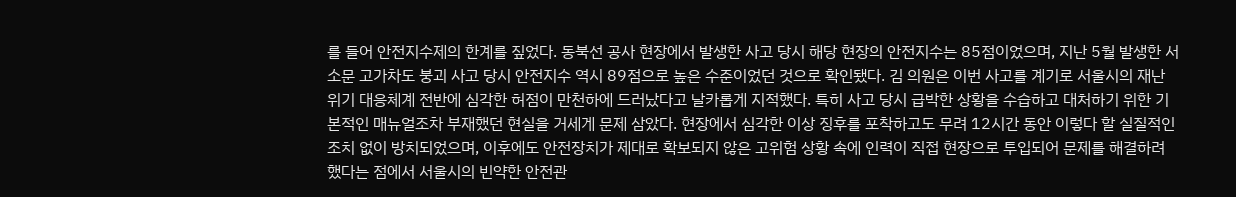를 들어 안전지수제의 한계를 짚었다. 동북선 공사 현장에서 발생한 사고 당시 해당 현장의 안전지수는 85점이었으며, 지난 5월 발생한 서소문 고가차도 붕괴 사고 당시 안전지수 역시 89점으로 높은 수준이었던 것으로 확인됐다. 김 의원은 이번 사고를 계기로 서울시의 재난 위기 대응체계 전반에 심각한 허점이 만천하에 드러났다고 날카롭게 지적했다. 특히 사고 당시 급박한 상황을 수습하고 대처하기 위한 기본적인 매뉴얼조차 부재했던 현실을 거세게 문제 삼았다. 현장에서 심각한 이상 징후를 포착하고도 무려 12시간 동안 이렇다 할 실질적인 조치 없이 방치되었으며, 이후에도 안전장치가 제대로 확보되지 않은 고위험 상황 속에 인력이 직접 현장으로 투입되어 문제를 해결하려 했다는 점에서 서울시의 빈약한 안전관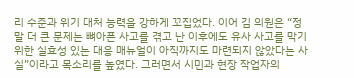리 수준과 위기 대처 능력을 강하게 꼬집었다. 이어 김 의원은 “정말 더 큰 문제는 뼈아픈 사고를 겪고 난 이후에도 유사 사고를 막기 위한 실효성 있는 대응 매뉴얼이 아직까지도 마련되지 않았다는 사실”이라고 목소리를 높였다. 그러면서 시민과 현장 작업자의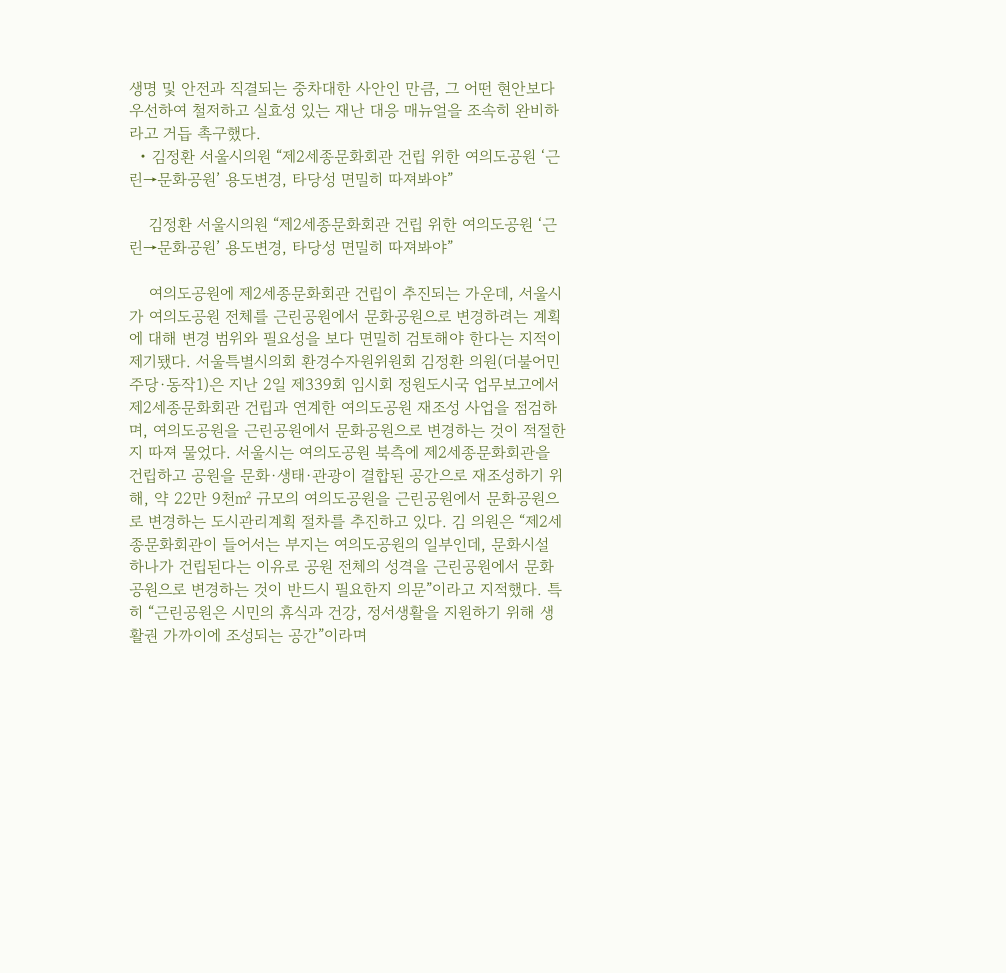생명 및 안전과 직결되는 중차대한 사안인 만큼, 그 어떤 현안보다 우선하여 철저하고 실효성 있는 재난 대응 매뉴얼을 조속히 완비하라고 거듭 촉구했다.
  • 김정환 서울시의원 “제2세종문화회관 건립 위한 여의도공원 ‘근린→문화공원’ 용도변경, 타당성 면밀히 따져봐야”

    김정환 서울시의원 “제2세종문화회관 건립 위한 여의도공원 ‘근린→문화공원’ 용도변경, 타당성 면밀히 따져봐야”

    여의도공원에 제2세종문화회관 건립이 추진되는 가운데, 서울시가 여의도공원 전체를 근린공원에서 문화공원으로 변경하려는 계획에 대해 변경 범위와 필요성을 보다 면밀히 검토해야 한다는 지적이 제기됐다. 서울특별시의회 환경수자원위원회 김정환 의원(더불어민주당·동작1)은 지난 2일 제339회 임시회 정원도시국 업무보고에서 제2세종문화회관 건립과 연계한 여의도공원 재조성 사업을 점검하며, 여의도공원을 근린공원에서 문화공원으로 변경하는 것이 적절한지 따져 물었다. 서울시는 여의도공원 북측에 제2세종문화회관을 건립하고 공원을 문화·생태·관광이 결합된 공간으로 재조성하기 위해, 약 22만 9천㎡ 규모의 여의도공원을 근린공원에서 문화공원으로 변경하는 도시관리계획 절차를 추진하고 있다. 김 의원은 “제2세종문화회관이 들어서는 부지는 여의도공원의 일부인데, 문화시설 하나가 건립된다는 이유로 공원 전체의 성격을 근린공원에서 문화공원으로 변경하는 것이 반드시 필요한지 의문”이라고 지적했다. 특히 “근린공원은 시민의 휴식과 건강, 정서생활을 지원하기 위해 생활권 가까이에 조성되는 공간”이라며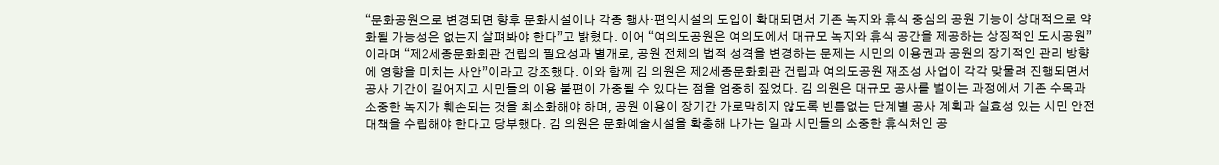“문화공원으로 변경되면 향후 문화시설이나 각종 행사·편익시설의 도입이 확대되면서 기존 녹지와 휴식 중심의 공원 기능이 상대적으로 약화될 가능성은 없는지 살펴봐야 한다”고 밝혔다. 이어 “여의도공원은 여의도에서 대규모 녹지와 휴식 공간을 제공하는 상징적인 도시공원”이라며 “제2세종문화회관 건립의 필요성과 별개로, 공원 전체의 법적 성격을 변경하는 문제는 시민의 이용권과 공원의 장기적인 관리 방향에 영향을 미치는 사안”이라고 강조했다. 이와 함께 김 의원은 제2세종문화회관 건립과 여의도공원 재조성 사업이 각각 맞물려 진행되면서 공사 기간이 길어지고 시민들의 이용 불편이 가중될 수 있다는 점을 엄중히 짚었다. 김 의원은 대규모 공사를 벌이는 과정에서 기존 수목과 소중한 녹지가 훼손되는 것을 최소화해야 하며, 공원 이용이 장기간 가로막히지 않도록 빈틈없는 단계별 공사 계획과 실효성 있는 시민 안전 대책을 수립해야 한다고 당부했다. 김 의원은 문화예술시설을 확충해 나가는 일과 시민들의 소중한 휴식처인 공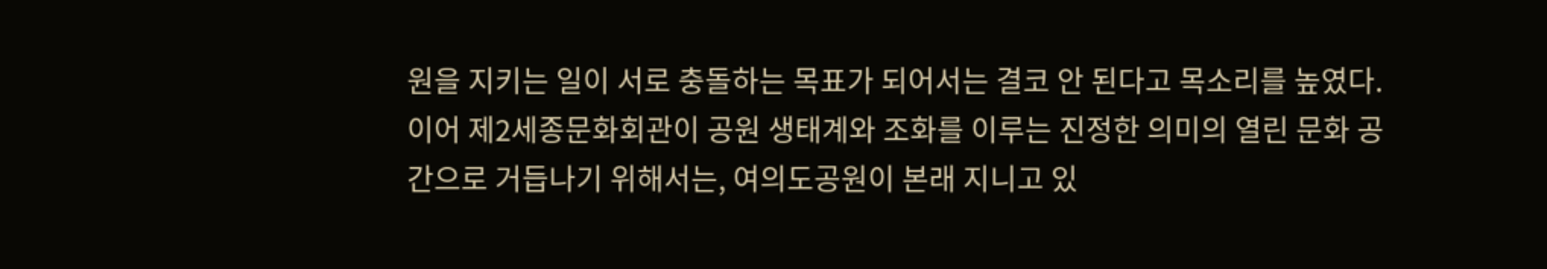원을 지키는 일이 서로 충돌하는 목표가 되어서는 결코 안 된다고 목소리를 높였다. 이어 제2세종문화회관이 공원 생태계와 조화를 이루는 진정한 의미의 열린 문화 공간으로 거듭나기 위해서는, 여의도공원이 본래 지니고 있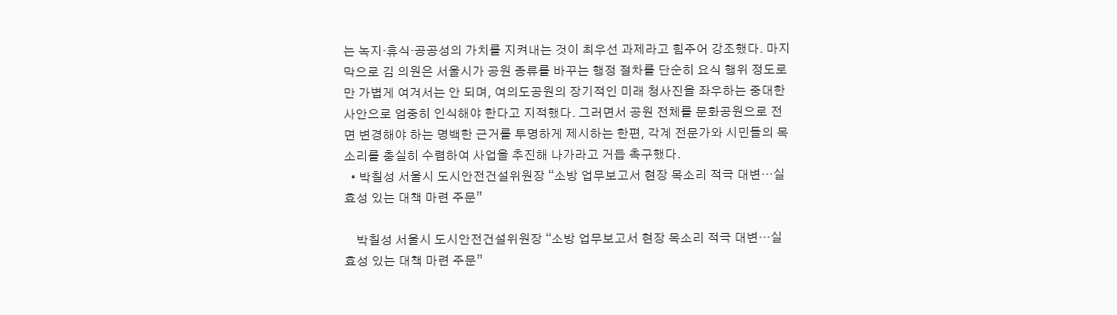는 녹지·휴식·공공성의 가치를 지켜내는 것이 최우선 과제라고 힘주어 강조했다. 마지막으로 김 의원은 서울시가 공원 종류를 바꾸는 행정 절차를 단순히 요식 행위 정도로만 가볍게 여겨서는 안 되며, 여의도공원의 장기적인 미래 청사진을 좌우하는 중대한 사안으로 엄중히 인식해야 한다고 지적했다. 그러면서 공원 전체를 문화공원으로 전면 변경해야 하는 명백한 근거를 투명하게 제시하는 한편, 각계 전문가와 시민들의 목소리를 충실히 수렴하여 사업을 추진해 나가라고 거듭 촉구했다.
  • 박칠성 서울시 도시안전건설위원장 “소방 업무보고서 현장 목소리 적극 대변…실효성 있는 대책 마련 주문”

    박칠성 서울시 도시안전건설위원장 “소방 업무보고서 현장 목소리 적극 대변…실효성 있는 대책 마련 주문”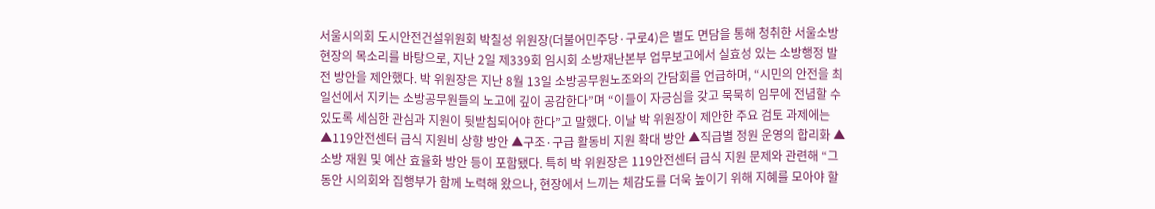서울시의회 도시안전건설위원회 박칠성 위원장(더불어민주당·구로4)은 별도 면담을 통해 청취한 서울소방 현장의 목소리를 바탕으로, 지난 2일 제339회 임시회 소방재난본부 업무보고에서 실효성 있는 소방행정 발전 방안을 제안했다. 박 위원장은 지난 8월 13일 소방공무원노조와의 간담회를 언급하며, “시민의 안전을 최일선에서 지키는 소방공무원들의 노고에 깊이 공감한다”며 “이들이 자긍심을 갖고 묵묵히 임무에 전념할 수 있도록 세심한 관심과 지원이 뒷받침되어야 한다”고 말했다. 이날 박 위원장이 제안한 주요 검토 과제에는 ▲119안전센터 급식 지원비 상향 방안 ▲구조·구급 활동비 지원 확대 방안 ▲직급별 정원 운영의 합리화 ▲소방 재원 및 예산 효율화 방안 등이 포함됐다. 특히 박 위원장은 119안전센터 급식 지원 문제와 관련해 “그동안 시의회와 집행부가 함께 노력해 왔으나, 현장에서 느끼는 체감도를 더욱 높이기 위해 지혜를 모아야 할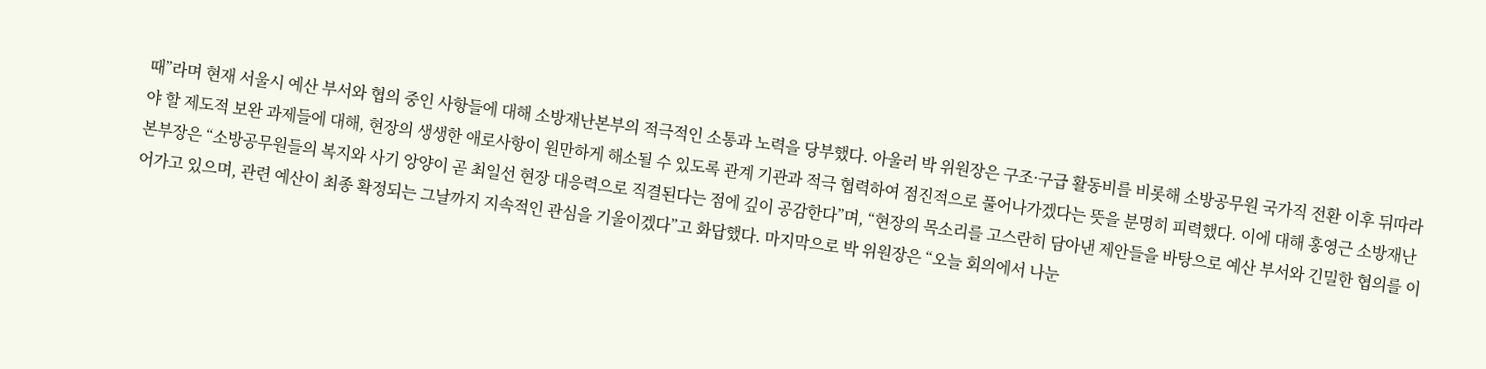때”라며 현재 서울시 예산 부서와 협의 중인 사항들에 대해 소방재난본부의 적극적인 소통과 노력을 당부했다. 아울러 박 위원장은 구조·구급 활동비를 비롯해 소방공무원 국가직 전환 이후 뒤따라야 할 제도적 보완 과제들에 대해, 현장의 생생한 애로사항이 원만하게 해소될 수 있도록 관계 기관과 적극 협력하여 점진적으로 풀어나가겠다는 뜻을 분명히 피력했다. 이에 대해 홍영근 소방재난본부장은 “소방공무원들의 복지와 사기 앙양이 곧 최일선 현장 대응력으로 직결된다는 점에 깊이 공감한다”며, “현장의 목소리를 고스란히 담아낸 제안들을 바탕으로 예산 부서와 긴밀한 협의를 이어가고 있으며, 관련 예산이 최종 확정되는 그날까지 지속적인 관심을 기울이겠다”고 화답했다. 마지막으로 박 위원장은 “오늘 회의에서 나눈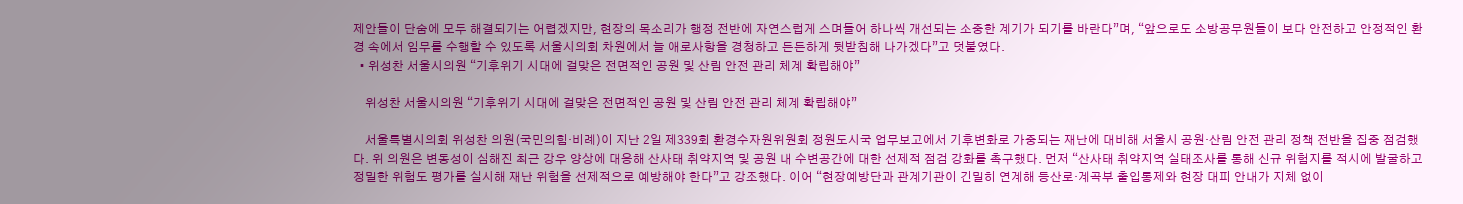제안들이 단숨에 모두 해결되기는 어렵겠지만, 현장의 목소리가 행정 전반에 자연스럽게 스며들어 하나씩 개선되는 소중한 계기가 되기를 바란다”며, “앞으로도 소방공무원들이 보다 안전하고 안정적인 환경 속에서 임무를 수행할 수 있도록 서울시의회 차원에서 늘 애로사항을 경청하고 든든하게 뒷받침해 나가겠다”고 덧붙였다.
  • 위성찬 서울시의원 “기후위기 시대에 걸맞은 전면적인 공원 및 산림 안전 관리 체계 확립해야”

    위성찬 서울시의원 “기후위기 시대에 걸맞은 전면적인 공원 및 산림 안전 관리 체계 확립해야”

    서울특별시의회 위성찬 의원(국민의힘·비례)이 지난 2일 제339회 환경수자원위원회 정원도시국 업무보고에서 기후변화로 가중되는 재난에 대비해 서울시 공원·산림 안전 관리 정책 전반을 집중 점검했다. 위 의원은 변동성이 심해진 최근 강우 양상에 대응해 산사태 취약지역 및 공원 내 수변공간에 대한 선제적 점검 강화를 촉구했다. 먼저 “산사태 취약지역 실태조사를 통해 신규 위험지를 적시에 발굴하고 정밀한 위험도 평가를 실시해 재난 위험을 선제적으로 예방해야 한다”고 강조했다. 이어 “현장예방단과 관계기관이 긴밀히 연계해 등산로·계곡부 출입통제와 현장 대피 안내가 지체 없이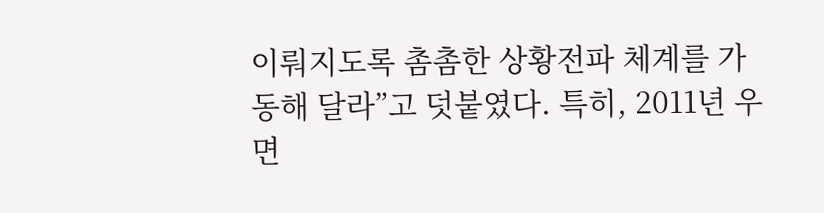이뤄지도록 촘촘한 상황전파 체계를 가동해 달라”고 덧붙였다. 특히, 2011년 우면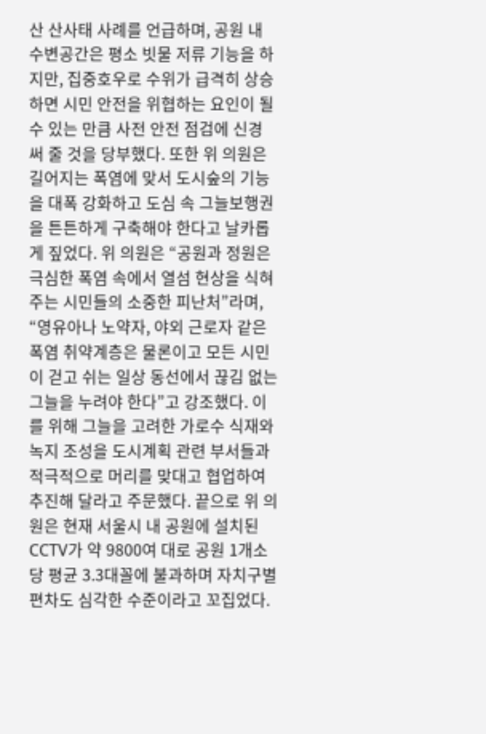산 산사태 사례를 언급하며, 공원 내 수변공간은 평소 빗물 저류 기능을 하지만, 집중호우로 수위가 급격히 상승하면 시민 안전을 위협하는 요인이 될 수 있는 만큼 사전 안전 점검에 신경 써 줄 것을 당부했다. 또한 위 의원은 길어지는 폭염에 맞서 도시숲의 기능을 대폭 강화하고 도심 속 그늘보행권을 튼튼하게 구축해야 한다고 날카롭게 짚었다. 위 의원은 “공원과 정원은 극심한 폭염 속에서 열섬 현상을 식혀주는 시민들의 소중한 피난처”라며, “영유아나 노약자, 야외 근로자 같은 폭염 취약계층은 물론이고 모든 시민이 걷고 쉬는 일상 동선에서 끊김 없는 그늘을 누려야 한다”고 강조했다. 이를 위해 그늘을 고려한 가로수 식재와 녹지 조성을 도시계획 관련 부서들과 적극적으로 머리를 맞대고 협업하여 추진해 달라고 주문했다. 끝으로 위 의원은 현재 서울시 내 공원에 설치된 CCTV가 약 9800여 대로 공원 1개소당 평균 3.3대꼴에 불과하며 자치구별 편차도 심각한 수준이라고 꼬집었다.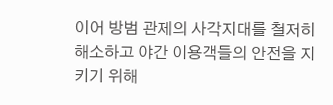이어 방범 관제의 사각지대를 철저히 해소하고 야간 이용객들의 안전을 지키기 위해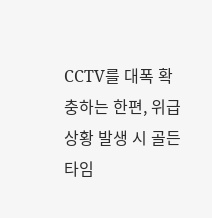CCTV를 대폭 확충하는 한편, 위급 상황 발생 시 골든타임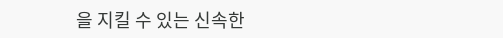을 지킬 수 있는 신속한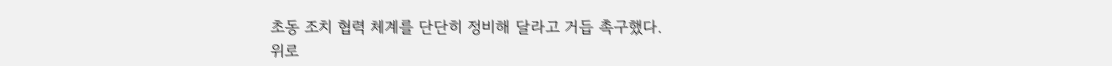초동 조치 협력 체계를 단단히 정비해 달라고 거듭 촉구했다.
위로